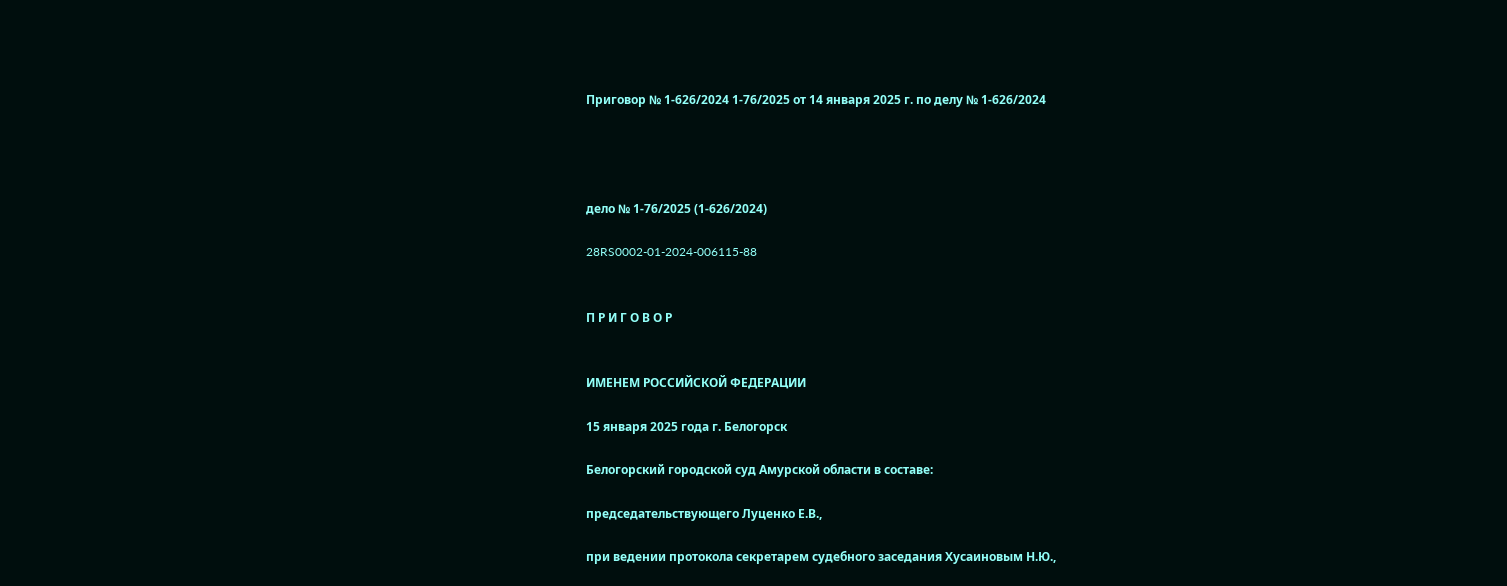Приговор № 1-626/2024 1-76/2025 от 14 января 2025 г. по делу № 1-626/2024




дело № 1-76/2025 (1-626/2024)

28RS0002-01-2024-006115-88


П Р И Г О В О Р


ИМЕНЕМ РОССИЙСКОЙ ФЕДЕРАЦИИ

15 января 2025 года г. Белогорск

Белогорский городской суд Амурской области в составе:

председательствующего Луценко Е.В.,

при ведении протокола секретарем судебного заседания Хусаиновым Н.Ю.,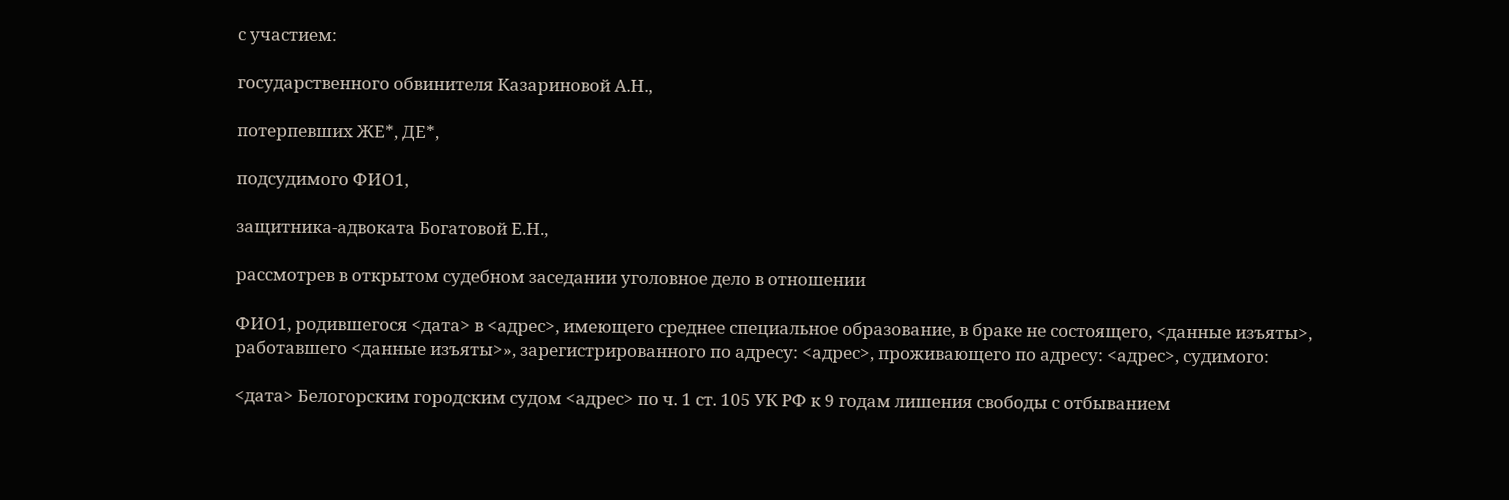с участием:

государственного обвинителя Казариновой А.Н.,

потерпевших ЖЕ*, ДЕ*,

подсудимого ФИО1,

защитника-адвоката Богатовой Е.Н.,

рассмотрев в открытом судебном заседании уголовное дело в отношении

ФИО1, родившегося <дата> в <адрес>, имеющего среднее специальное образование, в браке не состоящего, <данные изъяты>, работавшего <данные изъяты>», зарегистрированного по адресу: <адрес>, проживающего по адресу: <адрес>, судимого:

<дата> Белогорским городским судом <адрес> по ч. 1 ст. 105 УК РФ к 9 годам лишения свободы с отбыванием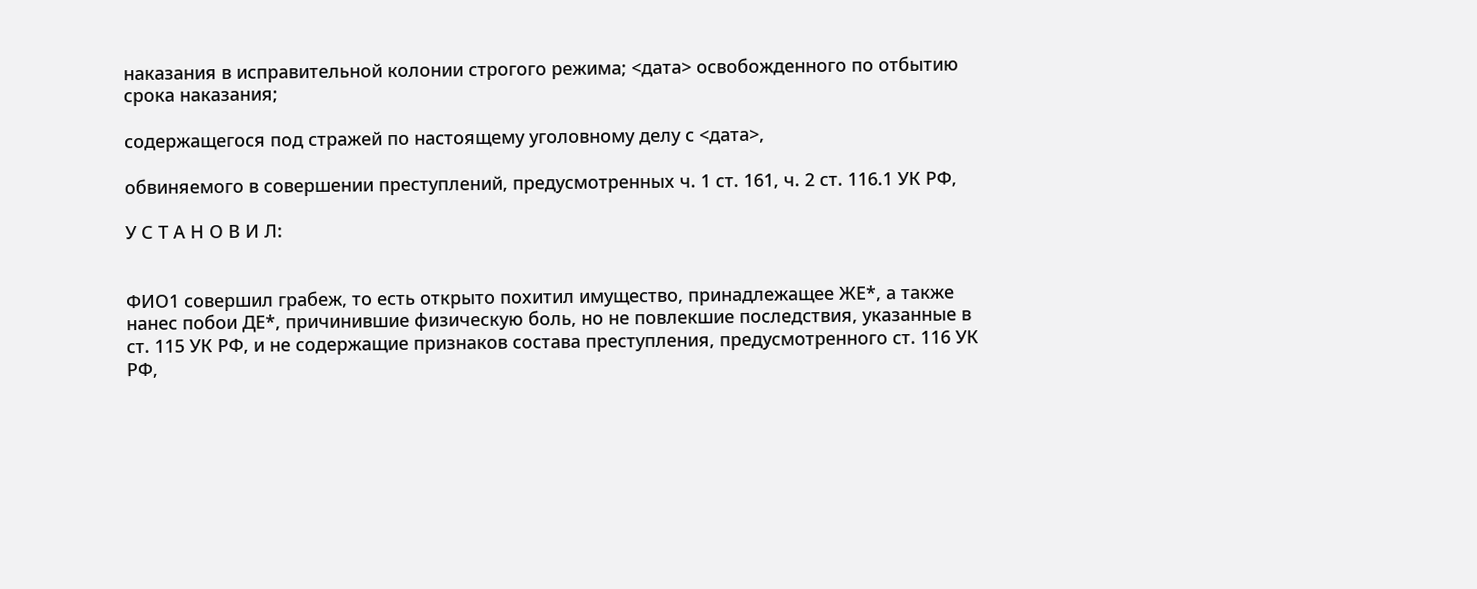наказания в исправительной колонии строгого режима; <дата> освобожденного по отбытию срока наказания;

содержащегося под стражей по настоящему уголовному делу с <дата>,

обвиняемого в совершении преступлений, предусмотренных ч. 1 ст. 161, ч. 2 ст. 116.1 УК РФ,

У С Т А Н О В И Л:


ФИО1 совершил грабеж, то есть открыто похитил имущество, принадлежащее ЖЕ*, а также нанес побои ДЕ*, причинившие физическую боль, но не повлекшие последствия, указанные в ст. 115 УК РФ, и не содержащие признаков состава преступления, предусмотренного ст. 116 УК РФ,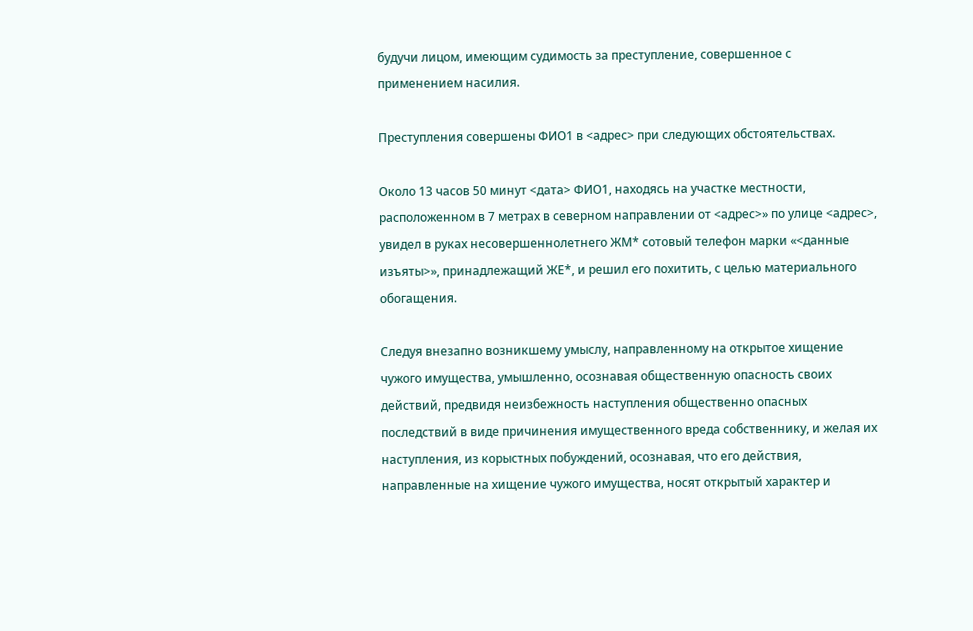будучи лицом, имеющим судимость за преступление, совершенное с применением насилия.

Преступления совершены ФИО1 в <адрес> при следующих обстоятельствах.

Около 13 часов 50 минут <дата> ФИО1, находясь на участке местности, расположенном в 7 метрах в северном направлении от <адрес>» по улице <адрес>, увидел в руках несовершеннолетнего ЖМ* сотовый телефон марки «<данные изъяты>», принадлежащий ЖЕ*, и решил его похитить, с целью материального обогащения.

Следуя внезапно возникшему умыслу, направленному на открытое хищение чужого имущества, умышленно, осознавая общественную опасность своих действий, предвидя неизбежность наступления общественно опасных последствий в виде причинения имущественного вреда собственнику, и желая их наступления, из корыстных побуждений, осознавая, что его действия, направленные на хищение чужого имущества, носят открытый характер и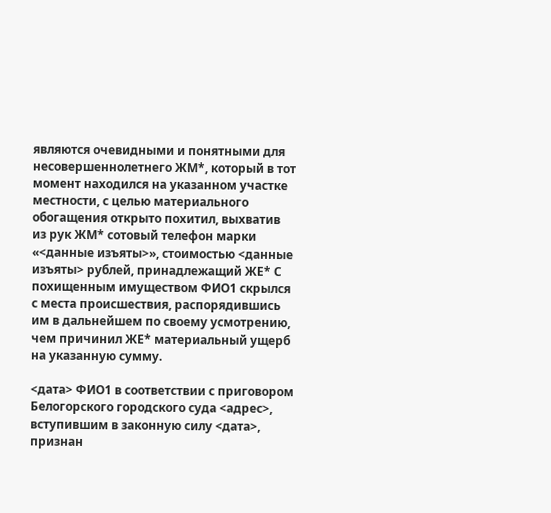являются очевидными и понятными для несовершеннолетнего ЖМ*, который в тот момент находился на указанном участке местности, с целью материального обогащения открыто похитил, выхватив из рук ЖМ* сотовый телефон марки «<данные изъяты>», стоимостью <данные изъяты> рублей, принадлежащий ЖЕ* С похищенным имуществом ФИО1 скрылся с места происшествия, распорядившись им в дальнейшем по своему усмотрению, чем причинил ЖЕ* материальный ущерб на указанную сумму.

<дата> ФИО1 в соответствии с приговором Белогорского городского суда <адрес>, вступившим в законную силу <дата>, признан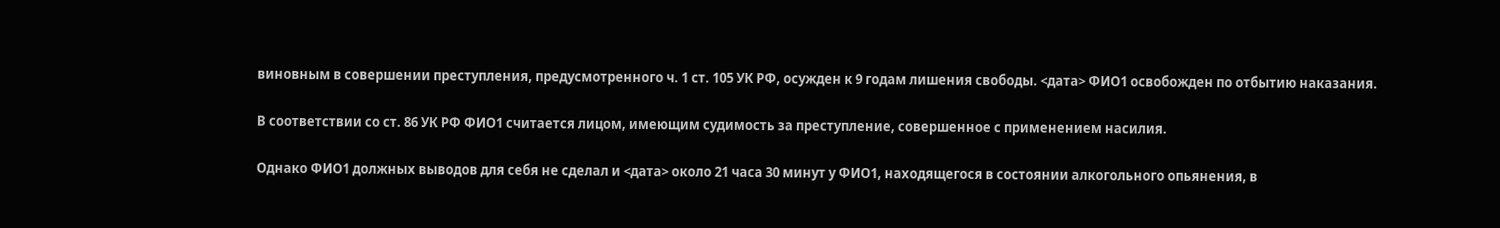виновным в совершении преступления, предусмотренного ч. 1 ст. 105 УК РФ, осужден к 9 годам лишения свободы. <дата> ФИО1 освобожден по отбытию наказания.

В соответствии со ст. 86 УК РФ ФИО1 считается лицом, имеющим судимость за преступление, совершенное с применением насилия.

Однако ФИО1 должных выводов для себя не сделал и <дата> около 21 часа 30 минут у ФИО1, находящегося в состоянии алкогольного опьянения, в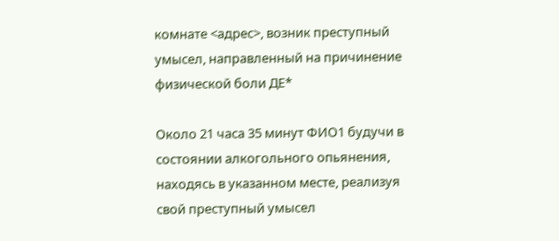комнате <адрес>, возник преступный умысел, направленный на причинение физической боли ДЕ*

Около 21 часа 35 минут ФИО1 будучи в состоянии алкогольного опьянения, находясь в указанном месте, реализуя свой преступный умысел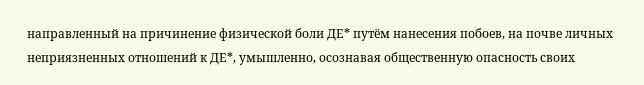направленный на причинение физической боли ДЕ* путём нанесения побоев, на почве личных неприязненных отношений к ДЕ*, умышленно, осознавая общественную опасность своих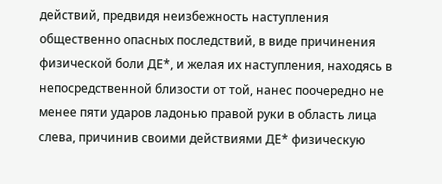действий, предвидя неизбежность наступления общественно опасных последствий, в виде причинения физической боли ДЕ*, и желая их наступления, находясь в непосредственной близости от той, нанес поочередно не менее пяти ударов ладонью правой руки в область лица слева, причинив своими действиями ДЕ* физическую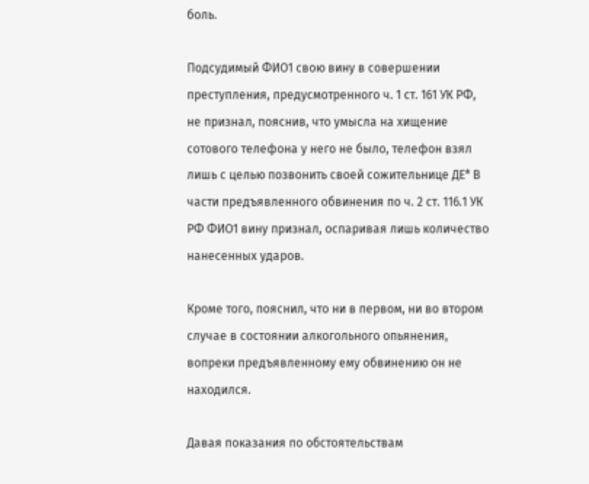боль.

Подсудимый ФИО1 свою вину в совершении преступления, предусмотренного ч. 1 ст. 161 УК РФ, не признал, пояснив, что умысла на хищение сотового телефона у него не было, телефон взял лишь с целью позвонить своей сожительнице ДЕ* В части предъявленного обвинения по ч. 2 ст. 116.1 УК РФ ФИО1 вину признал, оспаривая лишь количество нанесенных ударов.

Кроме того, пояснил, что ни в первом, ни во втором случае в состоянии алкогольного опьянения, вопреки предъявленному ему обвинению он не находился.

Давая показания по обстоятельствам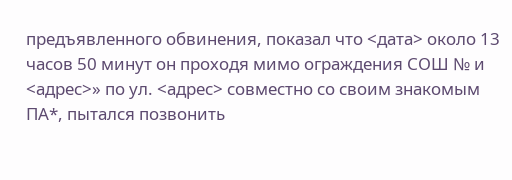предъявленного обвинения, показал что <дата> около 13 часов 50 минут он проходя мимо ограждения СОШ № и <адрес>» по ул. <адрес> совместно со своим знакомым ПА*, пытался позвонить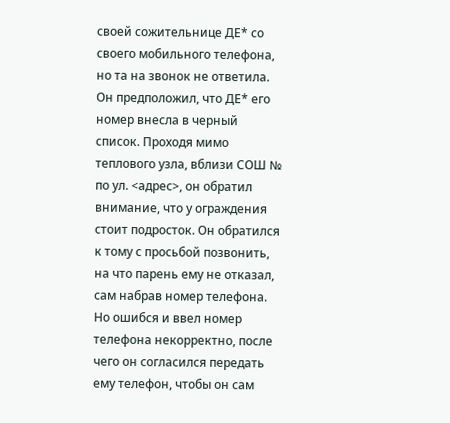своей сожительнице ДЕ* со своего мобильного телефона, но та на звонок не ответила. Он предположил, что ДЕ* его номер внесла в черный список. Проходя мимо теплового узла, вблизи СОШ № по ул. <адрес>, он обратил внимание, что у ограждения стоит подросток. Он обратился к тому с просьбой позвонить, на что парень ему не отказал, сам набрав номер телефона. Но ошибся и ввел номер телефона некорректно, после чего он согласился передать ему телефон, чтобы он сам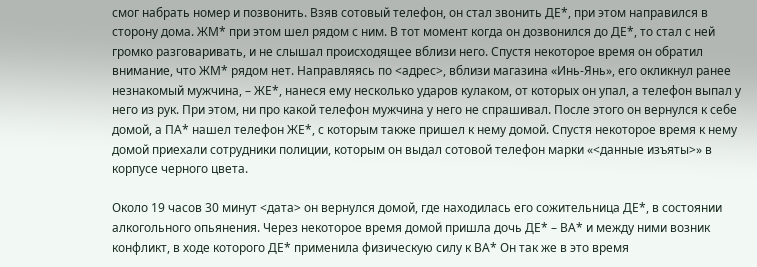смог набрать номер и позвонить. Взяв сотовый телефон, он стал звонить ДЕ*, при этом направился в сторону дома. ЖМ* при этом шел рядом с ним. В тот момент когда он дозвонился до ДЕ*, то стал с ней громко разговаривать, и не слышал происходящее вблизи него. Спустя некоторое время он обратил внимание, что ЖМ* рядом нет. Направляясь по <адрес>, вблизи магазина «Инь-Янь», его окликнул ранее незнакомый мужчина, – ЖЕ*, нанеся ему несколько ударов кулаком, от которых он упал, а телефон выпал у него из рук. При этом, ни про какой телефон мужчина у него не спрашивал. После этого он вернулся к себе домой, а ПА* нашел телефон ЖЕ*, с которым также пришел к нему домой. Спустя некоторое время к нему домой приехали сотрудники полиции, которым он выдал сотовой телефон марки «<данные изъяты>» в корпусе черного цвета.

Около 19 часов 30 минут <дата> он вернулся домой, где находилась его сожительница ДЕ*, в состоянии алкогольного опьянения. Через некоторое время домой пришла дочь ДЕ* – ВА* и между ними возник конфликт, в ходе которого ДЕ* применила физическую силу к ВА* Он так же в это время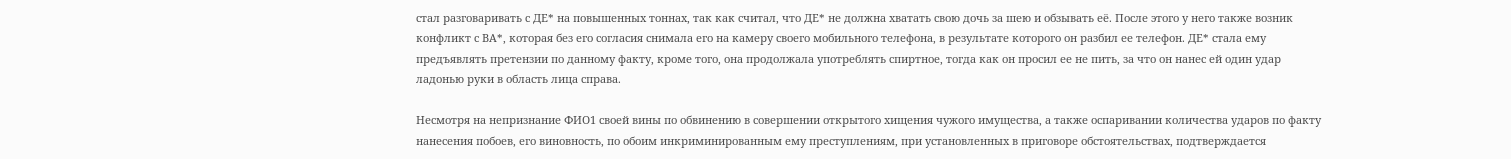стал разговаривать с ДЕ* на повышенных тоннах, так как считал, что ДЕ* не должна хватать свою дочь за шею и обзывать её. После этого у него также возник конфликт с ВА*, которая без его согласия снимала его на камеру своего мобильного телефона, в результате которого он разбил ее телефон. ДЕ* стала ему предъявлять претензии по данному факту, кроме того, она продолжала употреблять спиртное, тогда как он просил ее не пить, за что он нанес ей один удар ладонью руки в область лица справа.

Несмотря на непризнание ФИО1 своей вины по обвинению в совершении открытого хищения чужого имущества, а также оспаривании количества ударов по факту нанесения побоев, его виновность, по обоим инкриминированным ему преступлениям, при установленных в приговоре обстоятельствах, подтверждается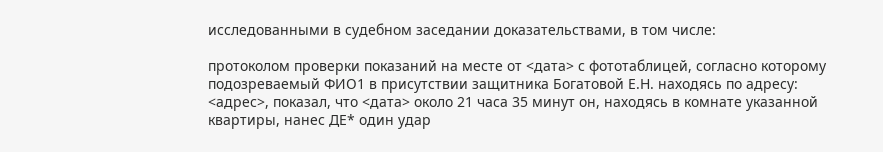исследованными в судебном заседании доказательствами, в том числе:

протоколом проверки показаний на месте от <дата> с фототаблицей, согласно которому подозреваемый ФИО1 в присутствии защитника Богатовой Е.Н. находясь по адресу: <адрес>, показал, что <дата> около 21 часа 35 минут он, находясь в комнате указанной квартиры, нанес ДЕ* один удар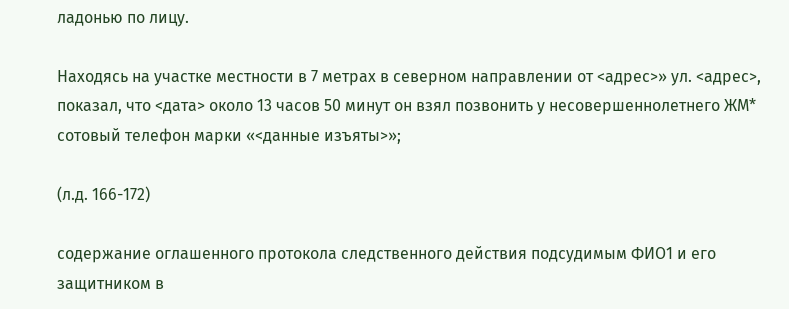ладонью по лицу.

Находясь на участке местности в 7 метрах в северном направлении от <адрес>» ул. <адрес>, показал, что <дата> около 13 часов 50 минут он взял позвонить у несовершеннолетнего ЖМ* сотовый телефон марки «<данные изъяты>»;

(л.д. 166-172)

содержание оглашенного протокола следственного действия подсудимым ФИО1 и его защитником в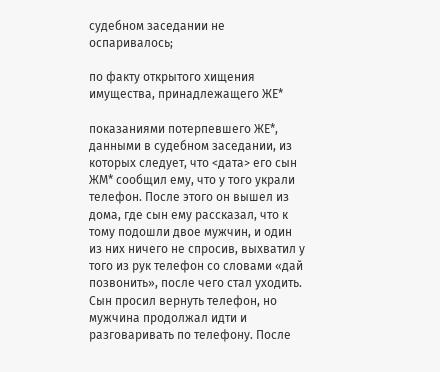судебном заседании не оспаривалось;

по факту открытого хищения имущества, принадлежащего ЖЕ*

показаниями потерпевшего ЖЕ*, данными в судебном заседании, из которых следует, что <дата> его сын ЖМ* сообщил ему, что у того украли телефон. После этого он вышел из дома, где сын ему рассказал, что к тому подошли двое мужчин, и один из них ничего не спросив, выхватил у того из рук телефон со словами «дай позвонить», после чего стал уходить. Сын просил вернуть телефон, но мужчина продолжал идти и разговаривать по телефону. После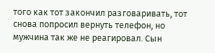того как тот закончил разговаривать, тот снова попросил вернуть телефон, но мужчина так же не реагировал. Сын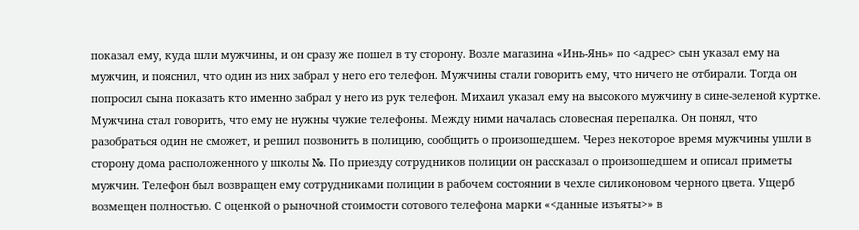показал ему, куда шли мужчины, и он сразу же пошел в ту сторону. Возле магазина «Инь-Янь» по <адрес> сын указал ему на мужчин, и пояснил, что один из них забрал у него его телефон. Мужчины стали говорить ему, что ничего не отбирали. Тогда он попросил сына показать кто именно забрал у него из рук телефон. Михаил указал ему на высокого мужчину в сине-зеленой куртке. Мужчина стал говорить, что ему не нужны чужие телефоны. Между ними началась словесная перепалка. Он понял, что разобраться один не сможет, и решил позвонить в полицию, сообщить о произошедшем. Через некоторое время мужчины ушли в сторону дома расположенного у школы №. По приезду сотрудников полиции он рассказал о произошедшем и описал приметы мужчин. Телефон был возвращен ему сотрудниками полиции в рабочем состоянии в чехле силиконовом черного цвета. Ущерб возмещен полностью. С оценкой о рыночной стоимости сотового телефона марки «<данные изъяты>» в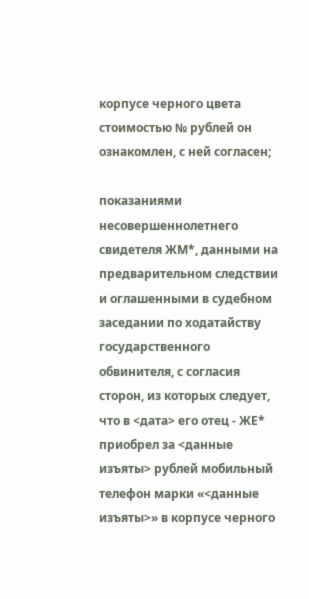корпусе черного цвета стоимостью № рублей он ознакомлен, с ней согласен;

показаниями несовершеннолетнего свидетеля ЖМ*, данными на предварительном следствии и оглашенными в судебном заседании по ходатайству государственного обвинителя, с согласия сторон, из которых следует, что в <дата> его отец - ЖЕ* приобрел за <данные изъяты> рублей мобильный телефон марки «<данные изъяты>» в корпусе черного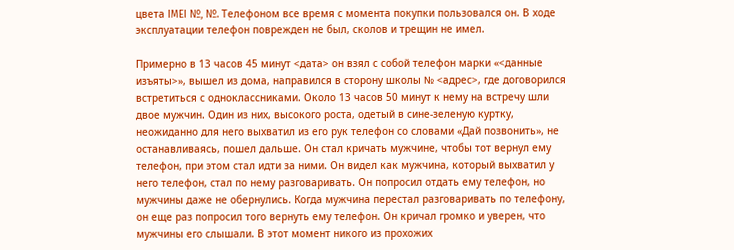цвета IMEI №, №. Телефоном все время с момента покупки пользовался он. В ходе эксплуатации телефон поврежден не был, сколов и трещин не имел.

Примерно в 13 часов 45 минут <дата> он взял с собой телефон марки «<данные изъяты>», вышел из дома, направился в сторону школы № <адрес>, где договорился встретиться с одноклассниками. Около 13 часов 50 минут к нему на встречу шли двое мужчин. Один из них, высокого роста, одетый в сине-зеленую куртку, неожиданно для него выхватил из его рук телефон со словами «Дай позвонить», не останавливаясь, пошел дальше. Он стал кричать мужчине, чтобы тот вернул ему телефон, при этом стал идти за ними. Он видел как мужчина, который выхватил у него телефон, стал по нему разговаривать. Он попросил отдать ему телефон, но мужчины даже не обернулись. Когда мужчина перестал разговаривать по телефону, он еще раз попросил того вернуть ему телефон. Он кричал громко и уверен, что мужчины его слышали. В этот момент никого из прохожих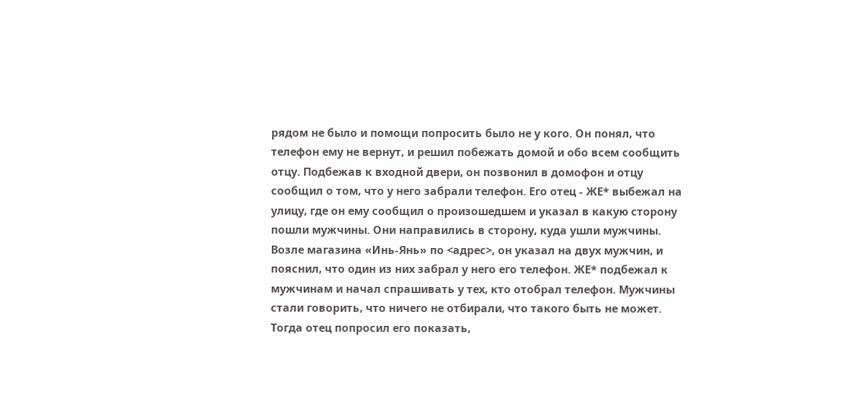рядом не было и помощи попросить было не у кого. Он понял, что телефон ему не вернут, и решил побежать домой и обо всем сообщить отцу. Подбежав к входной двери, он позвонил в домофон и отцу сообщил о том, что у него забрали телефон. Его отец - ЖЕ* выбежал на улицу, где он ему сообщил о произошедшем и указал в какую сторону пошли мужчины. Они направились в сторону, куда ушли мужчины. Возле магазина «Инь-Янь» по <адрес>, он указал на двух мужчин, и пояснил, что один из них забрал у него его телефон. ЖЕ* подбежал к мужчинам и начал спрашивать у тех, кто отобрал телефон. Мужчины стали говорить, что ничего не отбирали, что такого быть не может. Тогда отец попросил его показать,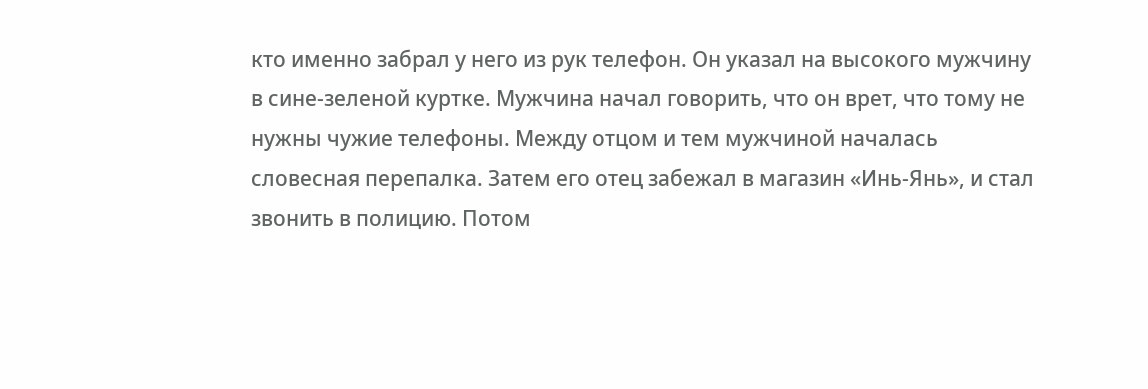кто именно забрал у него из рук телефон. Он указал на высокого мужчину в сине-зеленой куртке. Мужчина начал говорить, что он врет, что тому не нужны чужие телефоны. Между отцом и тем мужчиной началась словесная перепалка. Затем его отец забежал в магазин «Инь-Янь», и стал звонить в полицию. Потом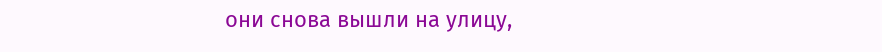они снова вышли на улицу,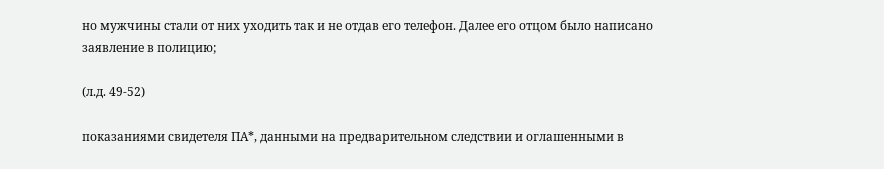но мужчины стали от них уходить так и не отдав его телефон. Далее его отцом было написано заявление в полицию;

(л.д. 49-52)

показаниями свидетеля ПА*, данными на предварительном следствии и оглашенными в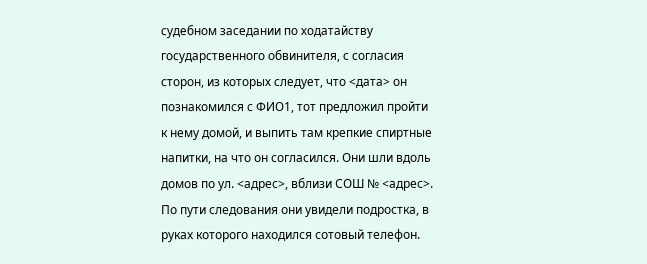судебном заседании по ходатайству государственного обвинителя, с согласия сторон, из которых следует, что <дата> он познакомился с ФИО1, тот предложил пройти к нему домой, и выпить там крепкие спиртные напитки, на что он согласился. Они шли вдоль домов по ул. <адрес>, вблизи СОШ № <адрес>. По пути следования они увидели подростка, в руках которого находился сотовый телефон.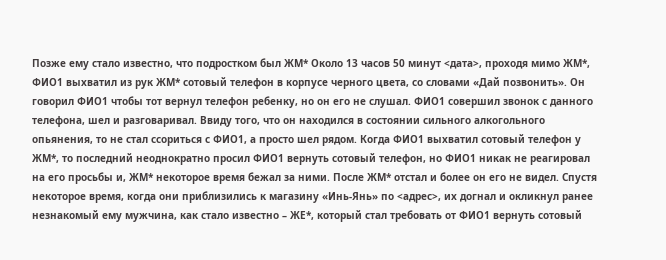Позже ему стало известно, что подростком был ЖМ* Около 13 часов 50 минут <дата>, проходя мимо ЖМ*, ФИО1 выхватил из рук ЖМ* сотовый телефон в корпусе черного цвета, со словами «Дай позвонить». Он говорил ФИО1 чтобы тот вернул телефон ребенку, но он его не слушал. ФИО1 совершил звонок с данного телефона, шел и разговаривал. Ввиду того, что он находился в состоянии сильного алкогольного опьянения, то не стал ссориться с ФИО1, а просто шел рядом. Когда ФИО1 выхватил сотовый телефон у ЖМ*, то последний неоднократно просил ФИО1 вернуть сотовый телефон, но ФИО1 никак не реагировал на его просьбы и, ЖМ* некоторое время бежал за ними. После ЖМ* отстал и более он его не видел. Спустя некоторое время, когда они приблизились к магазину «Инь-Янь» по <адрес>, их догнал и окликнул ранее незнакомый ему мужчина, как стало известно – ЖЕ*, который стал требовать от ФИО1 вернуть сотовый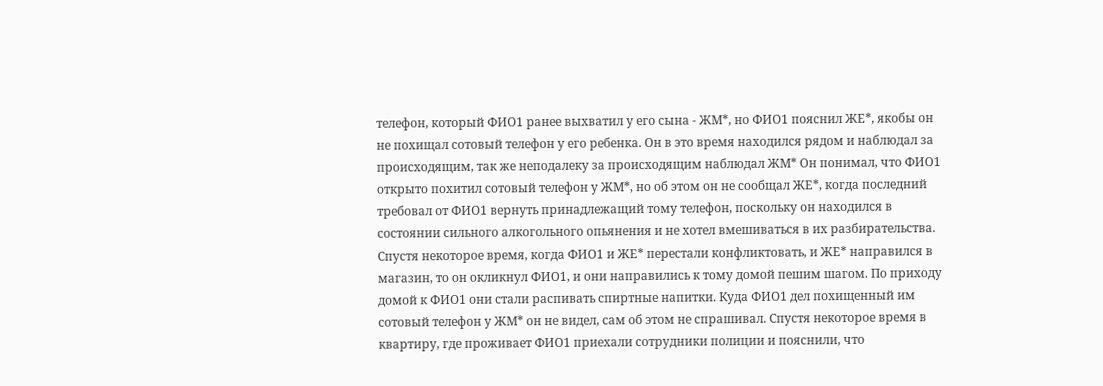телефон, который ФИО1 ранее выхватил у его сына - ЖМ*, но ФИО1 пояснил ЖЕ*, якобы он не похищал сотовый телефон у его ребенка. Он в это время находился рядом и наблюдал за происходящим, так же неподалеку за происходящим наблюдал ЖМ* Он понимал, что ФИО1 открыто похитил сотовый телефон у ЖМ*, но об этом он не сообщал ЖЕ*, когда последний требовал от ФИО1 вернуть принадлежащий тому телефон, поскольку он находился в состоянии сильного алкогольного опьянения и не хотел вмешиваться в их разбирательства. Спустя некоторое время, когда ФИО1 и ЖЕ* перестали конфликтовать, и ЖЕ* направился в магазин, то он окликнул ФИО1, и они направились к тому домой пешим шагом. По приходу домой к ФИО1 они стали распивать спиртные напитки. Куда ФИО1 дел похищенный им сотовый телефон у ЖМ* он не видел, сам об этом не спрашивал. Спустя некоторое время в квартиру, где проживает ФИО1 приехали сотрудники полиции и пояснили, что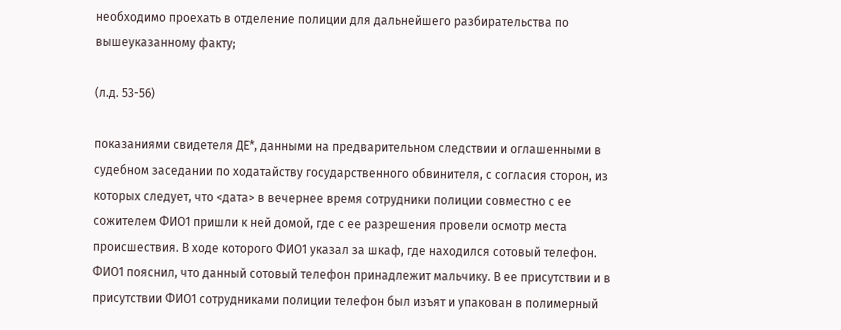необходимо проехать в отделение полиции для дальнейшего разбирательства по вышеуказанному факту;

(л.д. 53-56)

показаниями свидетеля ДЕ*, данными на предварительном следствии и оглашенными в судебном заседании по ходатайству государственного обвинителя, с согласия сторон, из которых следует, что <дата> в вечернее время сотрудники полиции совместно с ее сожителем ФИО1 пришли к ней домой, где с ее разрешения провели осмотр места происшествия. В ходе которого ФИО1 указал за шкаф, где находился сотовый телефон. ФИО1 пояснил, что данный сотовый телефон принадлежит мальчику. В ее присутствии и в присутствии ФИО1 сотрудниками полиции телефон был изъят и упакован в полимерный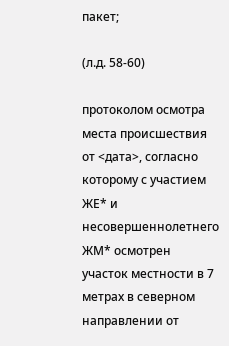пакет;

(л.д. 58-60)

протоколом осмотра места происшествия от <дата>, согласно которому с участием ЖЕ* и несовершеннолетнего ЖМ* осмотрен участок местности в 7 метрах в северном направлении от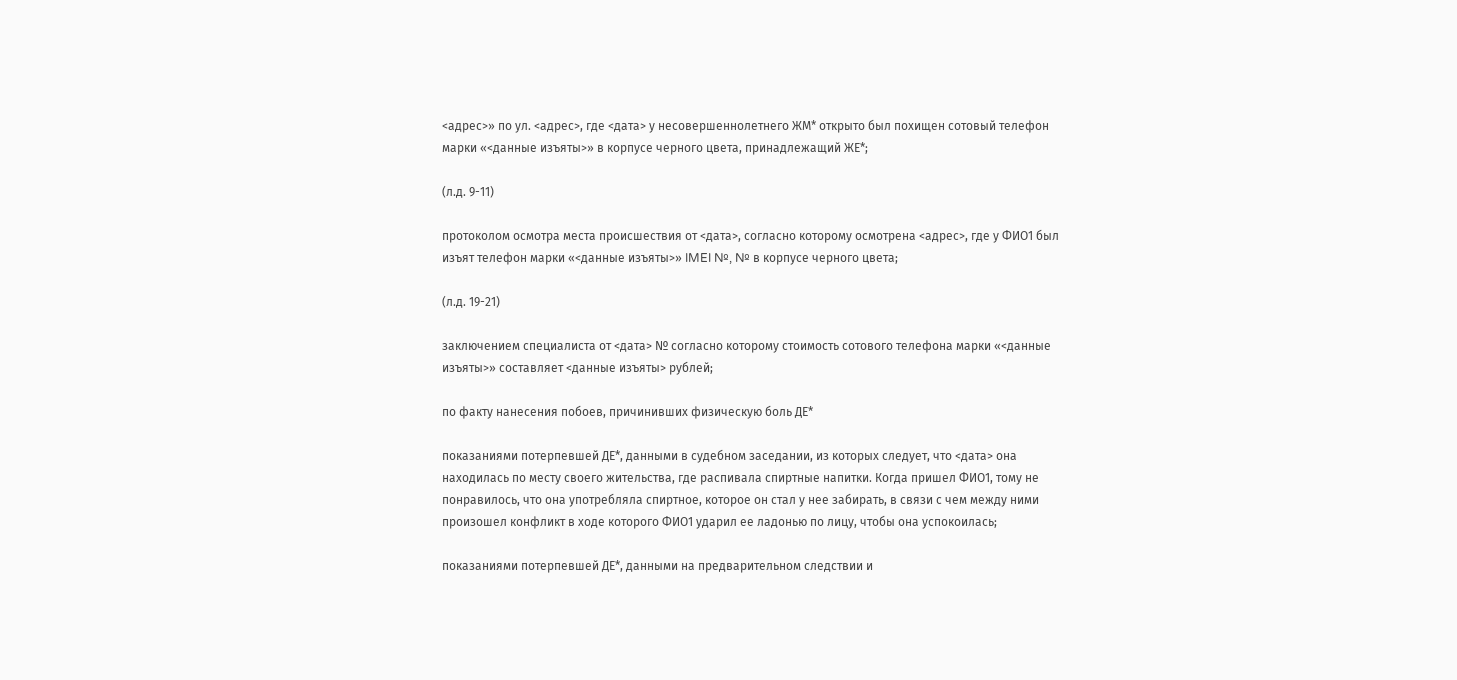<адрес>» по ул. <адрес>, где <дата> у несовершеннолетнего ЖМ* открыто был похищен сотовый телефон марки «<данные изъяты>» в корпусе черного цвета, принадлежащий ЖЕ*;

(л.д. 9-11)

протоколом осмотра места происшествия от <дата>, согласно которому осмотрена <адрес>, где у ФИО1 был изъят телефон марки «<данные изъяты>» IMEI №, № в корпусе черного цвета;

(л.д. 19-21)

заключением специалиста от <дата> № согласно которому стоимость сотового телефона марки «<данные изъяты>» составляет <данные изъяты> рублей;

по факту нанесения побоев, причинивших физическую боль ДЕ*

показаниями потерпевшей ДЕ*, данными в судебном заседании, из которых следует, что <дата> она находилась по месту своего жительства, где распивала спиртные напитки. Когда пришел ФИО1, тому не понравилось, что она употребляла спиртное, которое он стал у нее забирать, в связи с чем между ними произошел конфликт в ходе которого ФИО1 ударил ее ладонью по лицу, чтобы она успокоилась;

показаниями потерпевшей ДЕ*, данными на предварительном следствии и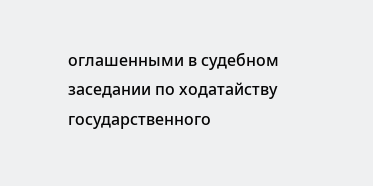оглашенными в судебном заседании по ходатайству государственного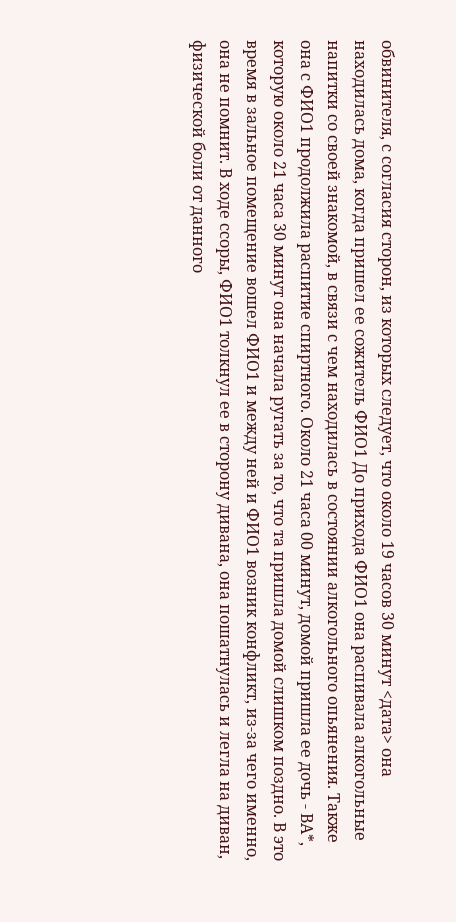обвинителя, с согласия сторон, из которых следует, что около 19 часов 30 минут <дата> она находилась дома, когда пришел ее сожитель ФИО1 До прихода ФИО1 она распивала алкогольные напитки со своей знакомой, в связи с чем находилась в состоянии алкогольного опьянения. Также она с ФИО1 продолжила распитие спиртного. Около 21 часа 00 минут, домой пришла ее дочь - ВА*, которую около 21 часа 30 минут она начала ругать за то, что та пришла домой слишком поздно. В это время в зальное помещение вошел ФИО1 и между ней и ФИО1 возник конфликт, из-за чего именно, она не помнит. В ходе ссоры, ФИО1 толкнул ее в сторону дивана, она пошатнулась и легла на диван, физической боли от данного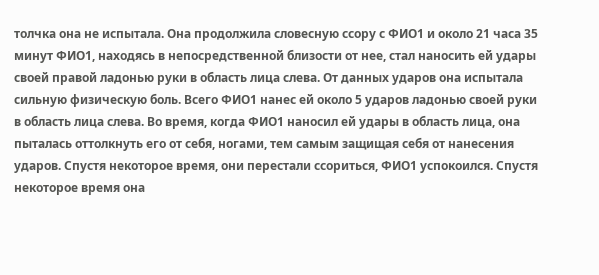толчка она не испытала. Она продолжила словесную ссору с ФИО1 и около 21 часа 35 минут ФИО1, находясь в непосредственной близости от нее, стал наносить ей удары своей правой ладонью руки в область лица слева. От данных ударов она испытала сильную физическую боль. Всего ФИО1 нанес ей около 5 ударов ладонью своей руки в область лица слева. Во время, когда ФИО1 наносил ей удары в область лица, она пыталась оттолкнуть его от себя, ногами, тем самым защищая себя от нанесения ударов. Спустя некоторое время, они перестали ссориться, ФИО1 успокоился. Спустя некоторое время она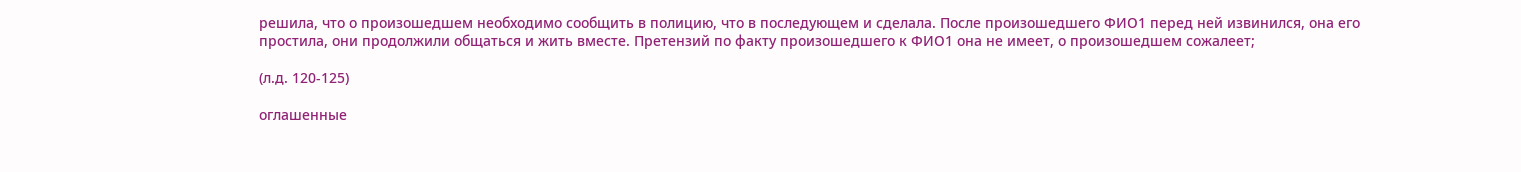решила, что о произошедшем необходимо сообщить в полицию, что в последующем и сделала. После произошедшего ФИО1 перед ней извинился, она его простила, они продолжили общаться и жить вместе. Претензий по факту произошедшего к ФИО1 она не имеет, о произошедшем сожалеет;

(л.д. 120-125)

оглашенные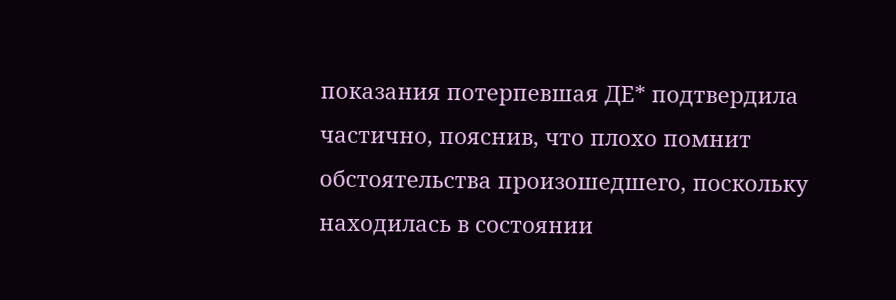показания потерпевшая ДЕ* подтвердила частично, пояснив, что плохо помнит обстоятельства произошедшего, поскольку находилась в состоянии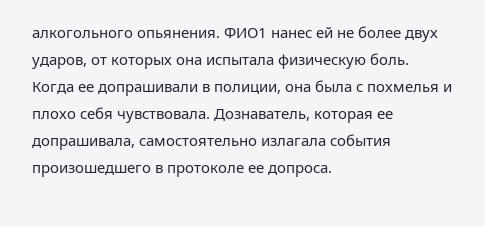алкогольного опьянения. ФИО1 нанес ей не более двух ударов, от которых она испытала физическую боль. Когда ее допрашивали в полиции, она была с похмелья и плохо себя чувствовала. Дознаватель, которая ее допрашивала, самостоятельно излагала события произошедшего в протоколе ее допроса.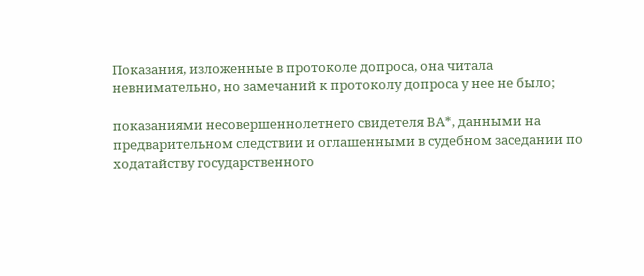Показания, изложенные в протоколе допроса, она читала невнимательно, но замечаний к протоколу допроса у нее не было;

показаниями несовершеннолетнего свидетеля ВА*, данными на предварительном следствии и оглашенными в судебном заседании по ходатайству государственного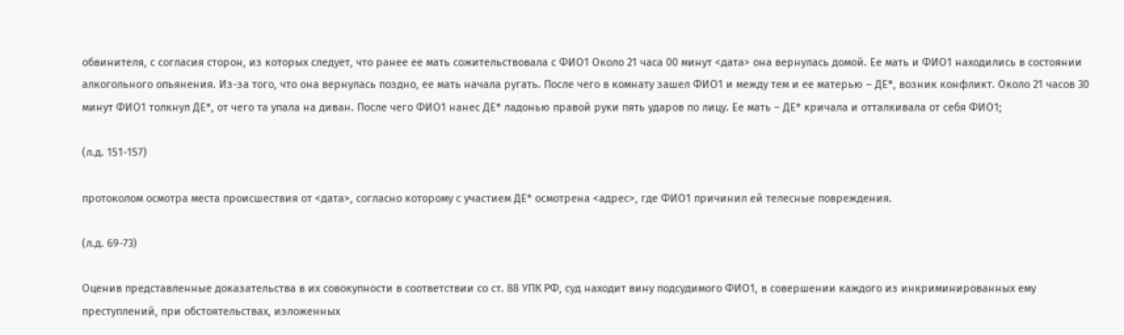обвинителя, с согласия сторон, из которых следует, что ранее ее мать сожительствовала с ФИО1 Около 21 часа 00 минут <дата> она вернулась домой. Ее мать и ФИО1 находились в состоянии алкогольного опьянения. Из-за того, что она вернулась поздно, ее мать начала ругать. После чего в комнату зашел ФИО1 и между тем и ее матерью – ДЕ*, возник конфликт. Около 21 часов 30 минут ФИО1 толкнул ДЕ*, от чего та упала на диван. После чего ФИО1 нанес ДЕ* ладонью правой руки пять ударов по лицу. Ее мать – ДЕ* кричала и отталкивала от себя ФИО1;

(л.д. 151-157)

протоколом осмотра места происшествия от <дата>, согласно которому с участием ДЕ* осмотрена <адрес>, где ФИО1 причинил ей телесные повреждения.

(л.д. 69-73)

Оценив представленные доказательства в их совокупности в соответствии со ст. 88 УПК РФ, суд находит вину подсудимого ФИО1, в совершении каждого из инкриминированных ему преступлений, при обстоятельствах, изложенных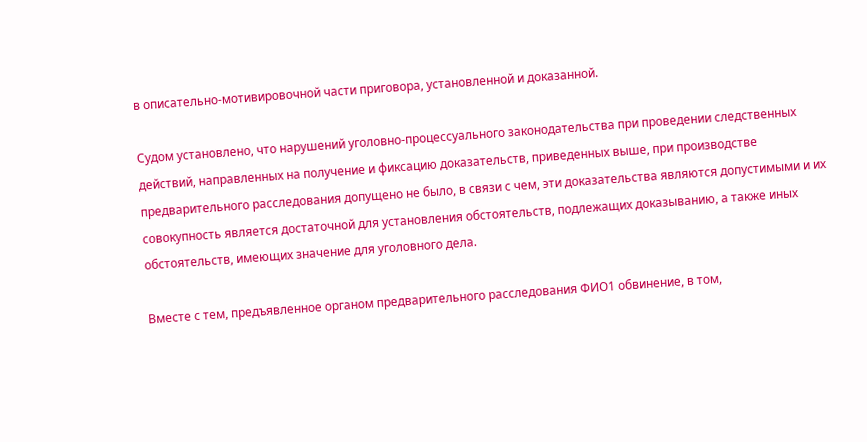в описательно-мотивировочной части приговора, установленной и доказанной.

Судом установлено, что нарушений уголовно-процессуального законодательства при проведении следственных действий, направленных на получение и фиксацию доказательств, приведенных выше, при производстве предварительного расследования допущено не было, в связи с чем, эти доказательства являются допустимыми и их совокупность является достаточной для установления обстоятельств, подлежащих доказыванию, а также иных обстоятельств, имеющих значение для уголовного дела.

Вместе с тем, предъявленное органом предварительного расследования ФИО1 обвинение, в том,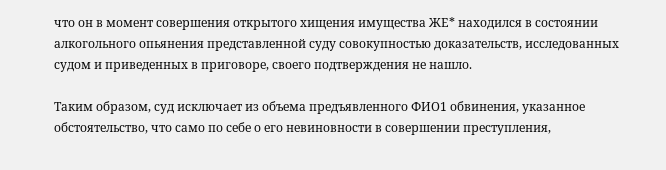что он в момент совершения открытого хищения имущества ЖЕ* находился в состоянии алкогольного опьянения представленной суду совокупностью доказательств, исследованных судом и приведенных в приговоре, своего подтверждения не нашло.

Таким образом, суд исключает из объема предъявленного ФИО1 обвинения, указанное обстоятельство, что само по себе о его невиновности в совершении преступления,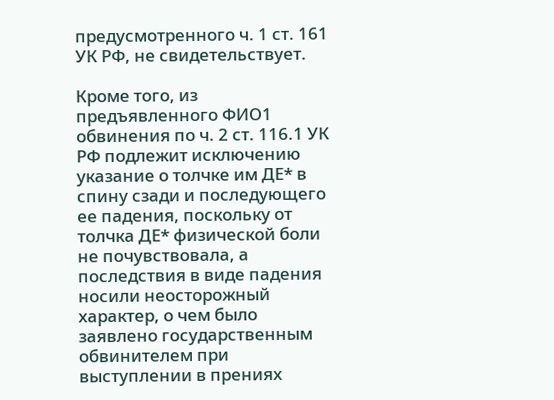предусмотренного ч. 1 ст. 161 УК РФ, не свидетельствует.

Кроме того, из предъявленного ФИО1 обвинения по ч. 2 ст. 116.1 УК РФ подлежит исключению указание о толчке им ДЕ* в спину сзади и последующего ее падения, поскольку от толчка ДЕ* физической боли не почувствовала, а последствия в виде падения носили неосторожный характер, о чем было заявлено государственным обвинителем при выступлении в прениях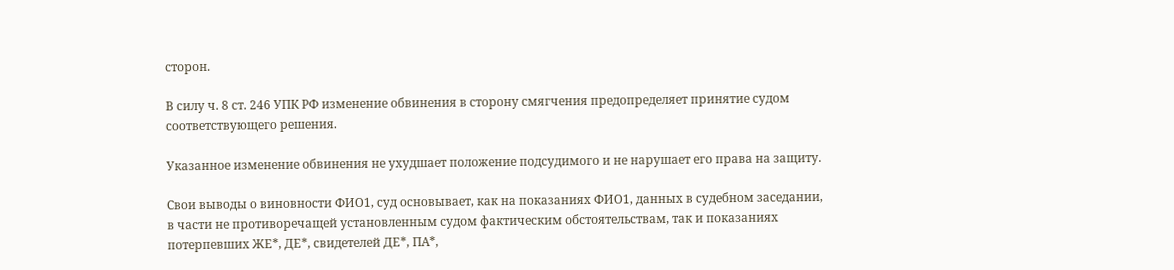сторон.

В силу ч. 8 ст. 246 УПК РФ изменение обвинения в сторону смягчения предопределяет принятие судом соответствующего решения.

Указанное изменение обвинения не ухудшает положение подсудимого и не нарушает его права на защиту.

Свои выводы о виновности ФИО1, суд основывает, как на показаниях ФИО1, данных в судебном заседании, в части не противоречащей установленным судом фактическим обстоятельствам, так и показаниях потерпевших ЖЕ*, ДЕ*, свидетелей ДЕ*, ПА*,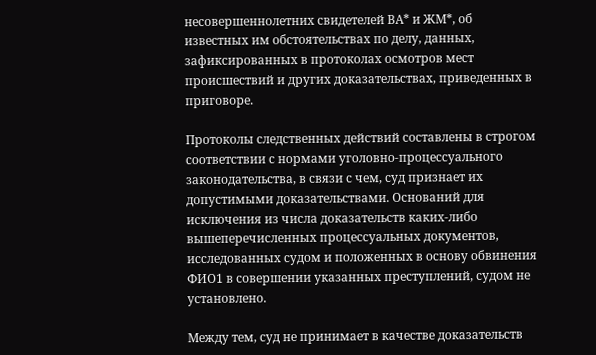несовершеннолетних свидетелей ВА* и ЖМ*, об известных им обстоятельствах по делу, данных, зафиксированных в протоколах осмотров мест происшествий и других доказательствах, приведенных в приговоре.

Протоколы следственных действий составлены в строгом соответствии с нормами уголовно-процессуального законодательства, в связи с чем, суд признает их допустимыми доказательствами. Оснований для исключения из числа доказательств каких-либо вышеперечисленных процессуальных документов, исследованных судом и положенных в основу обвинения ФИО1 в совершении указанных преступлений, судом не установлено.

Между тем, суд не принимает в качестве доказательств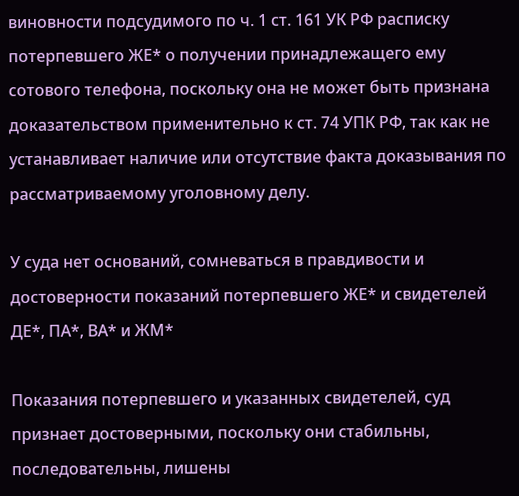виновности подсудимого по ч. 1 ст. 161 УК РФ расписку потерпевшего ЖЕ* о получении принадлежащего ему сотового телефона, поскольку она не может быть признана доказательством применительно к ст. 74 УПК РФ, так как не устанавливает наличие или отсутствие факта доказывания по рассматриваемому уголовному делу.

У суда нет оснований, сомневаться в правдивости и достоверности показаний потерпевшего ЖЕ* и свидетелей ДЕ*, ПА*, ВА* и ЖМ*

Показания потерпевшего и указанных свидетелей, суд признает достоверными, поскольку они стабильны, последовательны, лишены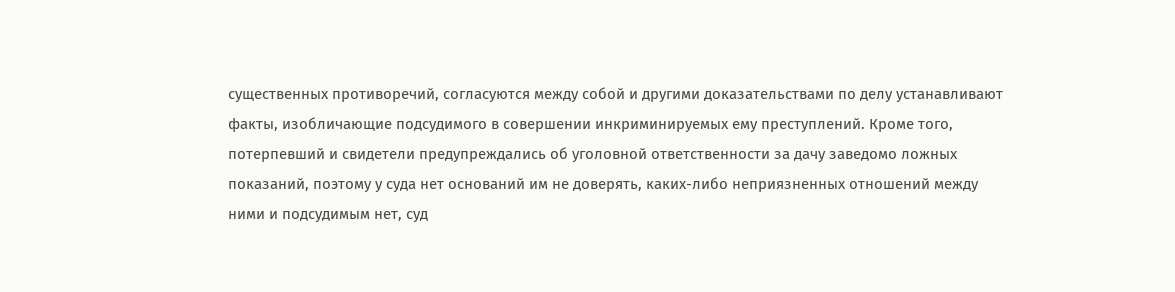существенных противоречий, согласуются между собой и другими доказательствами по делу устанавливают факты, изобличающие подсудимого в совершении инкриминируемых ему преступлений. Кроме того, потерпевший и свидетели предупреждались об уголовной ответственности за дачу заведомо ложных показаний, поэтому у суда нет оснований им не доверять, каких-либо неприязненных отношений между ними и подсудимым нет, суд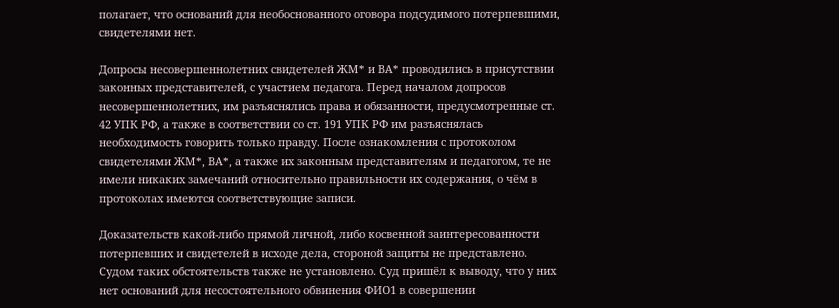полагает, что оснований для необоснованного оговора подсудимого потерпевшими, свидетелями нет.

Допросы несовершеннолетних свидетелей ЖМ* и ВА* проводились в присутствии законных представителей, с участием педагога. Перед началом допросов несовершеннолетних, им разъяснялись права и обязанности, предусмотренные ст. 42 УПК РФ, а также в соответствии со ст. 191 УПК РФ им разъяснялась необходимость говорить только правду. После ознакомления с протоколом свидетелями ЖМ*, ВА*, а также их законным представителям и педагогом, те не имели никаких замечаний относительно правильности их содержания, о чём в протоколах имеются соответствующие записи.

Доказательств какой-либо прямой личной, либо косвенной заинтересованности потерпевших и свидетелей в исходе дела, стороной защиты не представлено. Судом таких обстоятельств также не установлено. Суд пришёл к выводу, что у них нет оснований для несостоятельного обвинения ФИО1 в совершении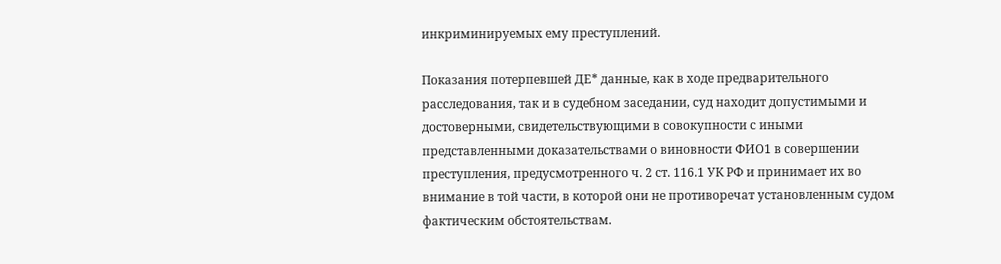инкриминируемых ему преступлений.

Показания потерпевшей ДЕ* данные, как в ходе предварительного расследования, так и в судебном заседании, суд находит допустимыми и достоверными, свидетельствующими в совокупности с иными представленными доказательствами о виновности ФИО1 в совершении преступления, предусмотренного ч. 2 ст. 116.1 УК РФ и принимает их во внимание в той части, в которой они не противоречат установленным судом фактическим обстоятельствам.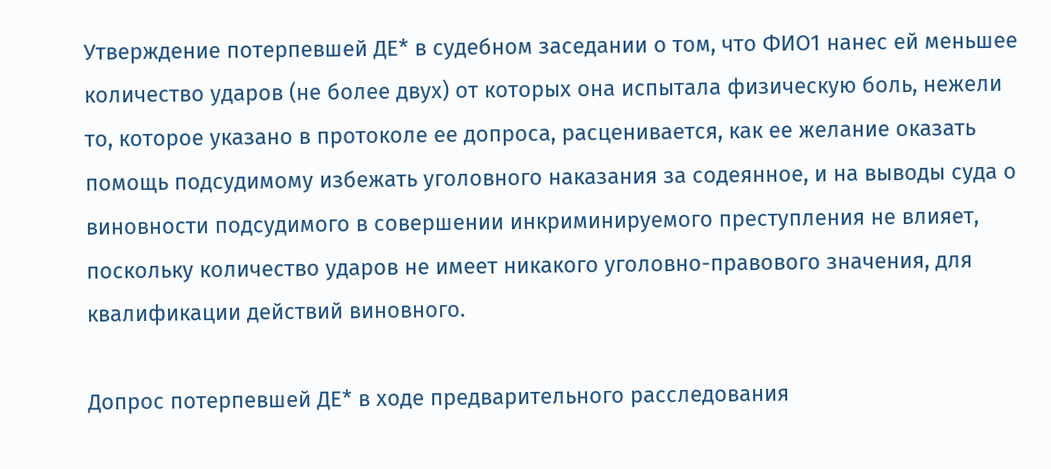Утверждение потерпевшей ДЕ* в судебном заседании о том, что ФИО1 нанес ей меньшее количество ударов (не более двух) от которых она испытала физическую боль, нежели то, которое указано в протоколе ее допроса, расценивается, как ее желание оказать помощь подсудимому избежать уголовного наказания за содеянное, и на выводы суда о виновности подсудимого в совершении инкриминируемого преступления не влияет, поскольку количество ударов не имеет никакого уголовно-правового значения, для квалификации действий виновного.

Допрос потерпевшей ДЕ* в ходе предварительного расследования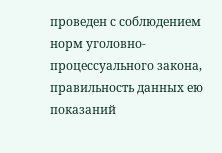проведен с соблюдением норм уголовно-процессуального закона, правильность данных ею показаний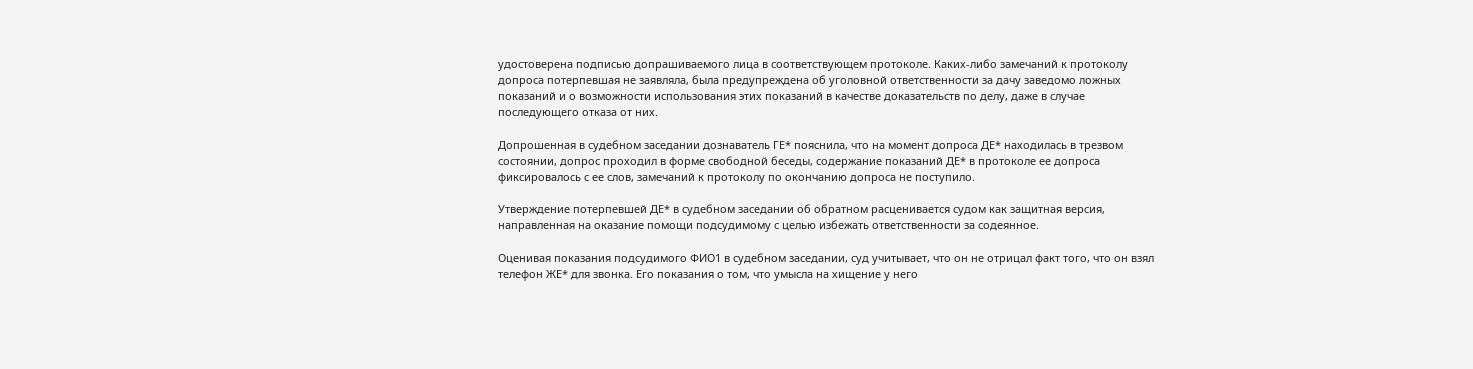удостоверена подписью допрашиваемого лица в соответствующем протоколе. Каких-либо замечаний к протоколу допроса потерпевшая не заявляла, была предупреждена об уголовной ответственности за дачу заведомо ложных показаний и о возможности использования этих показаний в качестве доказательств по делу, даже в случае последующего отказа от них.

Допрошенная в судебном заседании дознаватель ГЕ* пояснила, что на момент допроса ДЕ* находилась в трезвом состоянии, допрос проходил в форме свободной беседы, содержание показаний ДЕ* в протоколе ее допроса фиксировалось с ее слов, замечаний к протоколу по окончанию допроса не поступило.

Утверждение потерпевшей ДЕ* в судебном заседании об обратном расценивается судом как защитная версия, направленная на оказание помощи подсудимому с целью избежать ответственности за содеянное.

Оценивая показания подсудимого ФИО1 в судебном заседании, суд учитывает, что он не отрицал факт того, что он взял телефон ЖЕ* для звонка. Его показания о том, что умысла на хищение у него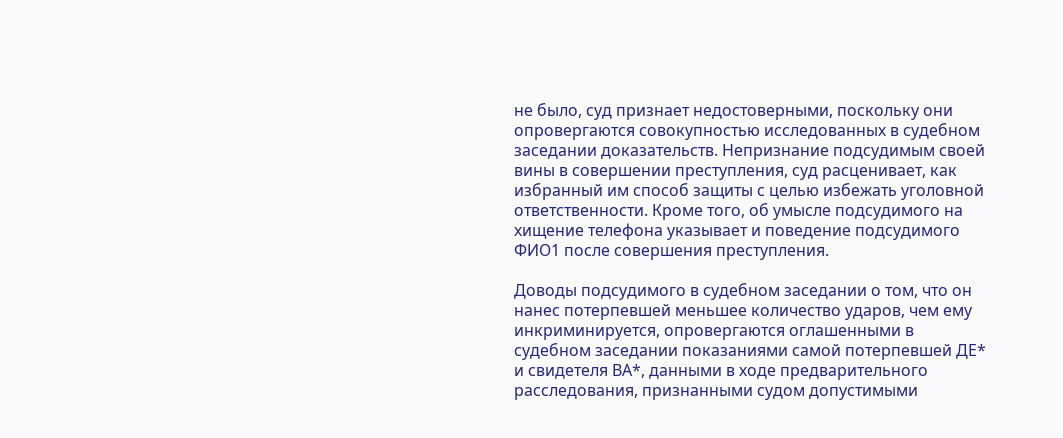не было, суд признает недостоверными, поскольку они опровергаются совокупностью исследованных в судебном заседании доказательств. Непризнание подсудимым своей вины в совершении преступления, суд расценивает, как избранный им способ защиты с целью избежать уголовной ответственности. Кроме того, об умысле подсудимого на хищение телефона указывает и поведение подсудимого ФИО1 после совершения преступления.

Доводы подсудимого в судебном заседании о том, что он нанес потерпевшей меньшее количество ударов, чем ему инкриминируется, опровергаются оглашенными в судебном заседании показаниями самой потерпевшей ДЕ* и свидетеля ВА*, данными в ходе предварительного расследования, признанными судом допустимыми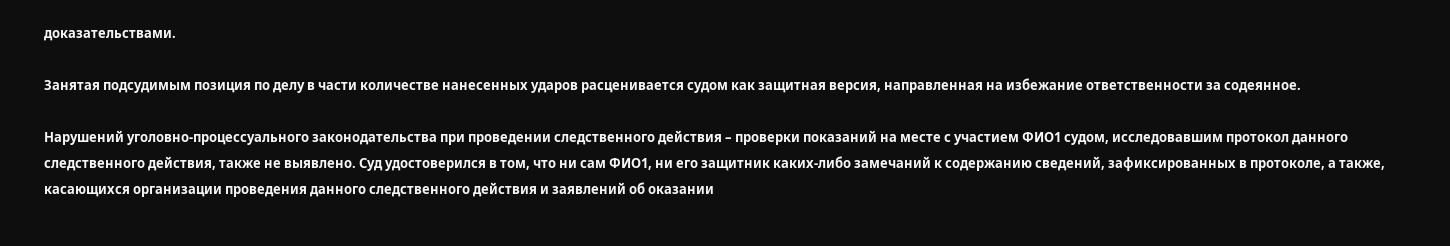доказательствами.

Занятая подсудимым позиция по делу в части количестве нанесенных ударов расценивается судом как защитная версия, направленная на избежание ответственности за содеянное.

Нарушений уголовно-процессуального законодательства при проведении следственного действия – проверки показаний на месте с участием ФИО1 судом, исследовавшим протокол данного следственного действия, также не выявлено. Суд удостоверился в том, что ни сам ФИО1, ни его защитник каких-либо замечаний к содержанию сведений, зафиксированных в протоколе, а также, касающихся организации проведения данного следственного действия и заявлений об оказании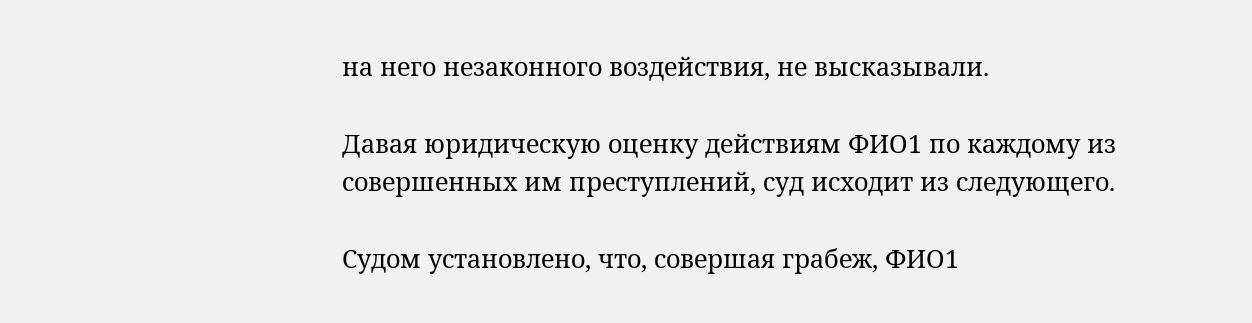на него незаконного воздействия, не высказывали.

Давая юридическую оценку действиям ФИО1 по каждому из совершенных им преступлений, суд исходит из следующего.

Судом установлено, что, совершая грабеж, ФИО1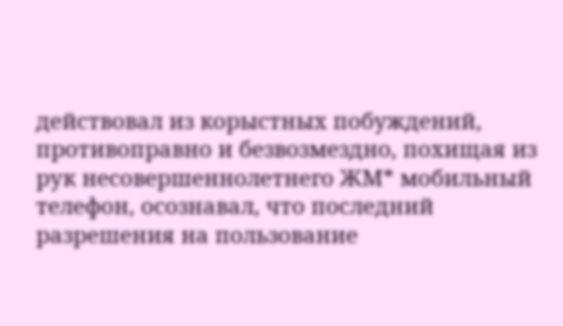действовал из корыстных побуждений, противоправно и безвозмездно, похищая из рук несовершеннолетнего ЖМ* мобильный телефон, осознавал, что последний разрешения на пользование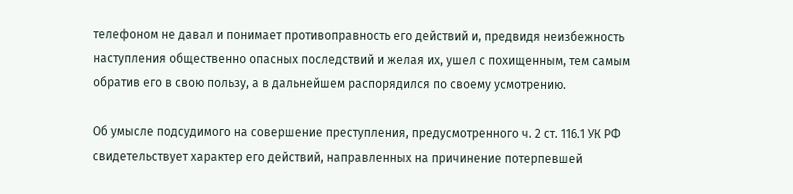телефоном не давал и понимает противоправность его действий и, предвидя неизбежность наступления общественно опасных последствий и желая их, ушел с похищенным, тем самым обратив его в свою пользу, а в дальнейшем распорядился по своему усмотрению.

Об умысле подсудимого на совершение преступления, предусмотренного ч. 2 ст. 116.1 УК РФ свидетельствует характер его действий, направленных на причинение потерпевшей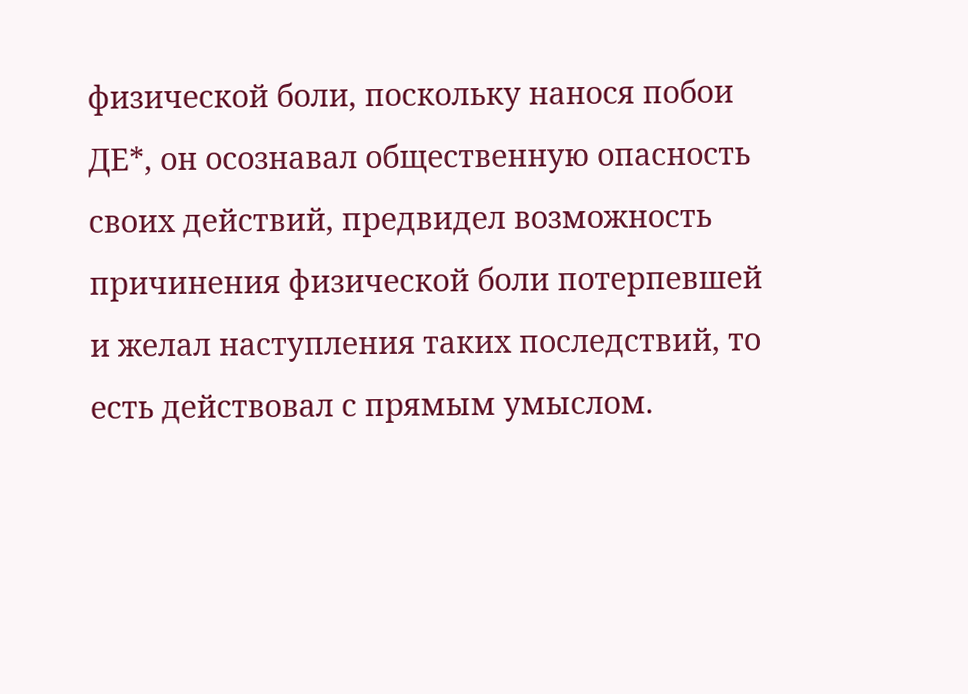физической боли, поскольку нанося побои ДЕ*, он осознавал общественную опасность своих действий, предвидел возможность причинения физической боли потерпевшей и желал наступления таких последствий, то есть действовал с прямым умыслом.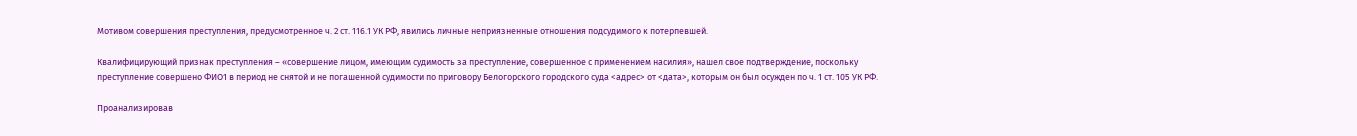Мотивом совершения преступления, предусмотренное ч. 2 ст. 116.1 УК РФ, явились личные неприязненные отношения подсудимого к потерпевшей.

Квалифицирующий признак преступления – «совершение лицом, имеющим судимость за преступление, совершенное с применением насилия», нашел свое подтверждение, поскольку преступление совершено ФИО1 в период не снятой и не погашенной судимости по приговору Белогорского городского суда <адрес> от <дата>, которым он был осужден по ч. 1 ст. 105 УК РФ.

Проанализировав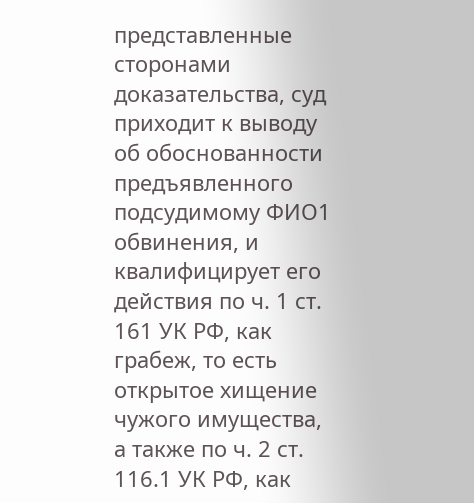представленные сторонами доказательства, суд приходит к выводу об обоснованности предъявленного подсудимому ФИО1 обвинения, и квалифицирует его действия по ч. 1 ст. 161 УК РФ, как грабеж, то есть открытое хищение чужого имущества, а также по ч. 2 ст. 116.1 УК РФ, как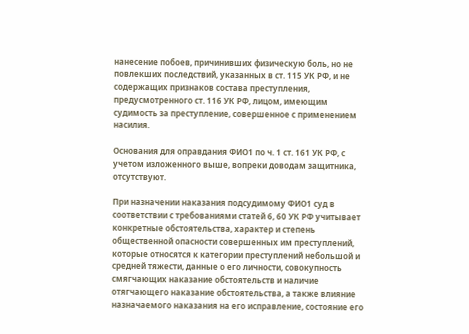нанесение побоев, причинивших физическую боль, но не повлекших последствий, указанных в ст. 115 УК РФ, и не содержащих признаков состава преступления, предусмотренного ст. 116 УК РФ, лицом, имеющим судимость за преступление, совершенное с применением насилия.

Основания для оправдания ФИО1 по ч. 1 ст. 161 УК РФ, с учетом изложенного выше, вопреки доводам защитника, отсутствуют.

При назначении наказания подсудимому ФИО1 суд в соответствии с требованиями статей 6, 60 УК РФ учитывает конкретные обстоятельства, характер и степень общественной опасности совершенных им преступлений, которые относятся к категории преступлений небольшой и средней тяжести, данные о его личности, совокупность смягчающих наказание обстоятельств и наличие отягчающего наказание обстоятельства, а также влияние назначаемого наказания на его исправление, состояние его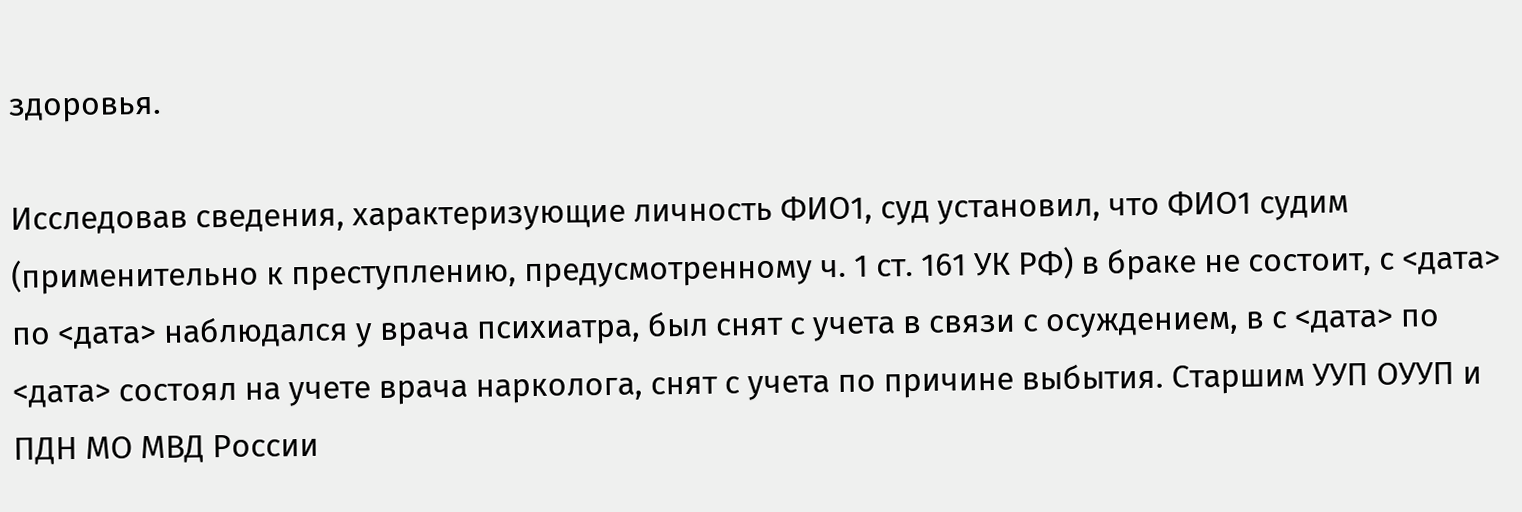здоровья.

Исследовав сведения, характеризующие личность ФИО1, суд установил, что ФИО1 судим (применительно к преступлению, предусмотренному ч. 1 ст. 161 УК РФ) в браке не состоит, с <дата> по <дата> наблюдался у врача психиатра, был снят с учета в связи с осуждением, в с <дата> по <дата> состоял на учете врача нарколога, снят с учета по причине выбытия. Старшим УУП ОУУП и ПДН МО МВД России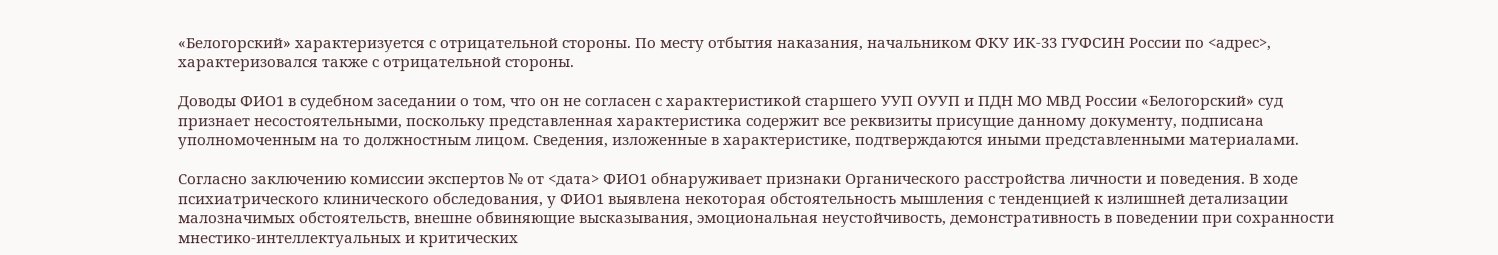«Белогорский» характеризуется с отрицательной стороны. По месту отбытия наказания, начальником ФКУ ИК-33 ГУФСИН России по <адрес>, характеризовался также с отрицательной стороны.

Доводы ФИО1 в судебном заседании о том, что он не согласен с характеристикой старшего УУП ОУУП и ПДН МО МВД России «Белогорский» суд признает несостоятельными, поскольку представленная характеристика содержит все реквизиты присущие данному документу, подписана уполномоченным на то должностным лицом. Сведения, изложенные в характеристике, подтверждаются иными представленными материалами.

Согласно заключению комиссии экспертов № от <дата> ФИО1 обнаруживает признаки Органического расстройства личности и поведения. В ходе психиатрического клинического обследования, у ФИО1 выявлена некоторая обстоятельность мышления с тенденцией к излишней детализации малозначимых обстоятельств, внешне обвиняющие высказывания, эмоциональная неустойчивость, демонстративность в поведении при сохранности мнестико-интеллектуальных и критических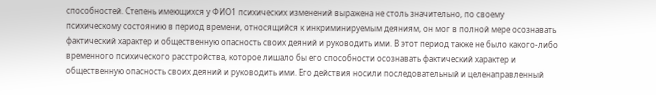способностей. Степень имеющихся у ФИО1 психических изменений выражена не столь значительно, по своему психическому состоянию в период времени, относящийся к инкриминируемым деяниям, он мог в полной мере осознавать фактический характер и общественную опасность своих деяний и руководить ими. В этот период также не было какого-либо временного психического расстройства, которое лишало бы его способности осознавать фактический характер и общественную опасность своих деяний и руководить ими. Его действия носили последовательный и целенаправленный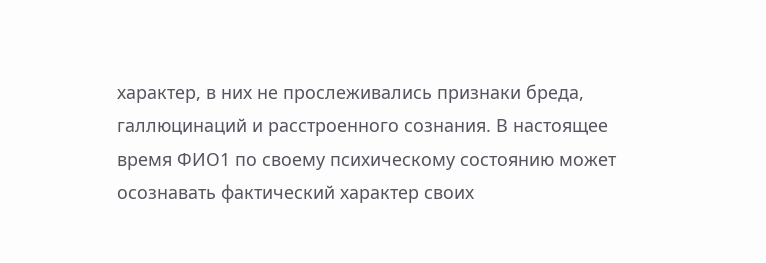характер, в них не прослеживались признаки бреда, галлюцинаций и расстроенного сознания. В настоящее время ФИО1 по своему психическому состоянию может осознавать фактический характер своих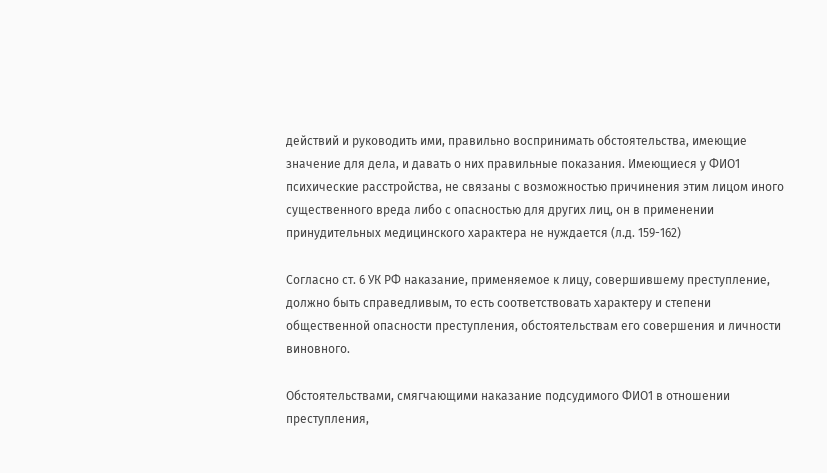действий и руководить ими, правильно воспринимать обстоятельства, имеющие значение для дела, и давать о них правильные показания. Имеющиеся у ФИО1 психические расстройства, не связаны с возможностью причинения этим лицом иного существенного вреда либо с опасностью для других лиц, он в применении принудительных медицинского характера не нуждается (л.д. 159-162)

Согласно ст. 6 УК РФ наказание, применяемое к лицу, совершившему преступление, должно быть справедливым, то есть соответствовать характеру и степени общественной опасности преступления, обстоятельствам его совершения и личности виновного.

Обстоятельствами, смягчающими наказание подсудимого ФИО1 в отношении преступления,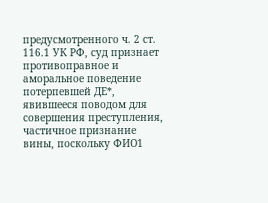предусмотренного ч. 2 ст. 116.1 УК РФ, суд признает противоправное и аморальное поведение потерпевшей ДЕ*, явившееся поводом для совершения преступления, частичное признание вины, поскольку ФИО1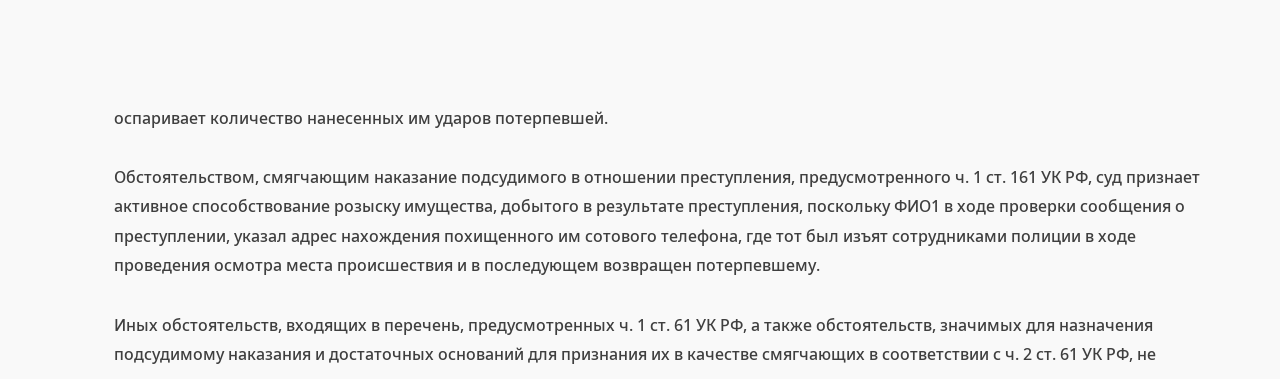оспаривает количество нанесенных им ударов потерпевшей.

Обстоятельством, смягчающим наказание подсудимого в отношении преступления, предусмотренного ч. 1 ст. 161 УК РФ, суд признает активное способствование розыску имущества, добытого в результате преступления, поскольку ФИО1 в ходе проверки сообщения о преступлении, указал адрес нахождения похищенного им сотового телефона, где тот был изъят сотрудниками полиции в ходе проведения осмотра места происшествия и в последующем возвращен потерпевшему.

Иных обстоятельств, входящих в перечень, предусмотренных ч. 1 ст. 61 УК РФ, а также обстоятельств, значимых для назначения подсудимому наказания и достаточных оснований для признания их в качестве смягчающих в соответствии с ч. 2 ст. 61 УК РФ, не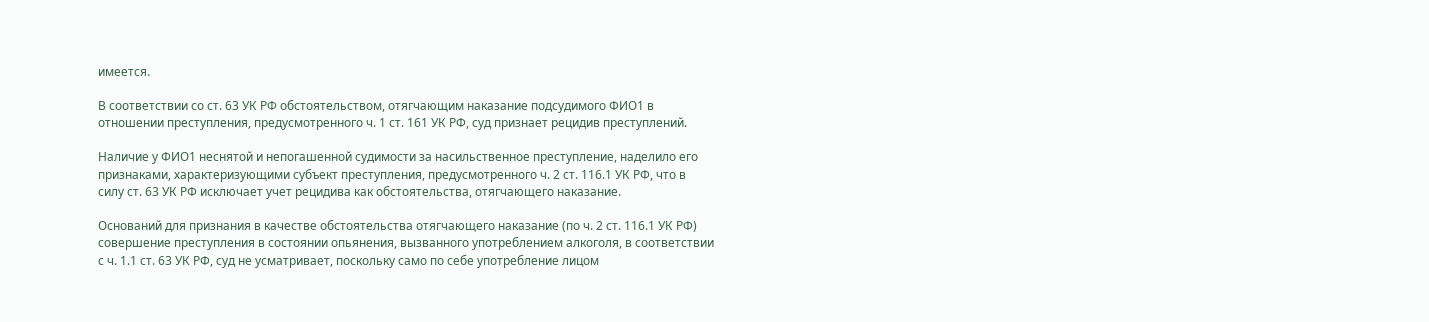имеется.

В соответствии со ст. 63 УК РФ обстоятельством, отягчающим наказание подсудимого ФИО1 в отношении преступления, предусмотренного ч. 1 ст. 161 УК РФ, суд признает рецидив преступлений.

Наличие у ФИО1 неснятой и непогашенной судимости за насильственное преступление, наделило его признаками, характеризующими субъект преступления, предусмотренного ч. 2 ст. 116.1 УК РФ, что в силу ст. 63 УК РФ исключает учет рецидива как обстоятельства, отягчающего наказание.

Оснований для признания в качестве обстоятельства отягчающего наказание (по ч. 2 ст. 116.1 УК РФ) совершение преступления в состоянии опьянения, вызванного употреблением алкоголя, в соответствии с ч. 1.1 ст. 63 УК РФ, суд не усматривает, поскольку само по себе употребление лицом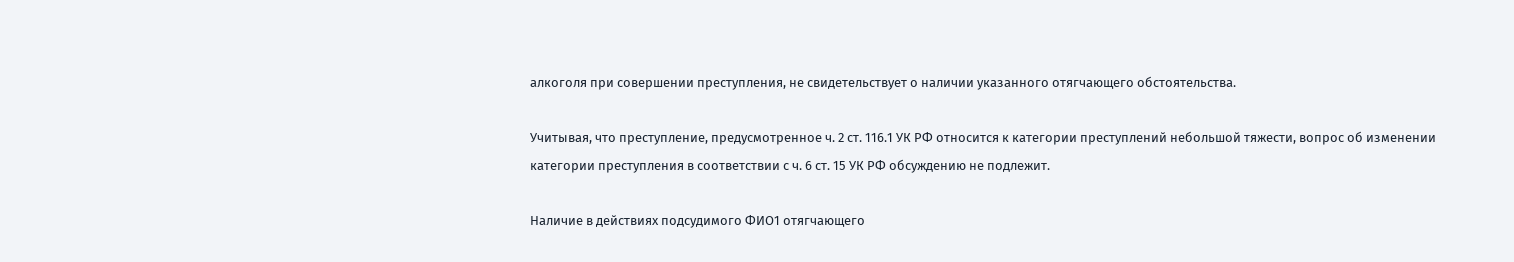алкоголя при совершении преступления, не свидетельствует о наличии указанного отягчающего обстоятельства.

Учитывая, что преступление, предусмотренное ч. 2 ст. 116.1 УК РФ относится к категории преступлений небольшой тяжести, вопрос об изменении категории преступления в соответствии с ч. 6 ст. 15 УК РФ обсуждению не подлежит.

Наличие в действиях подсудимого ФИО1 отягчающего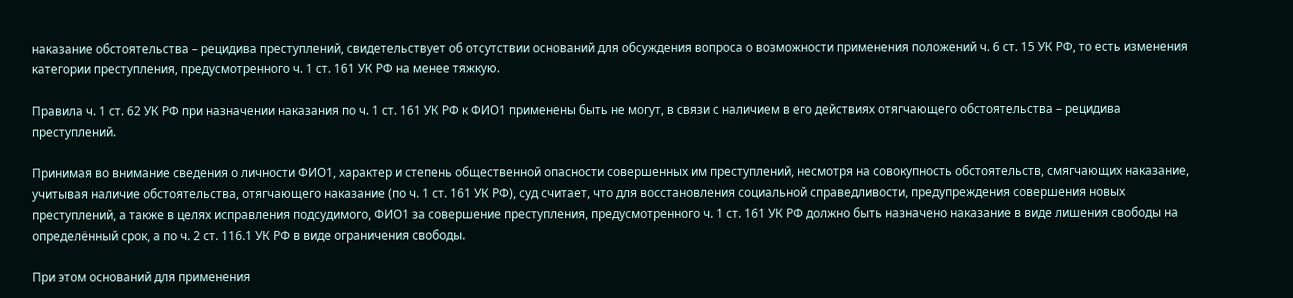наказание обстоятельства – рецидива преступлений, свидетельствует об отсутствии оснований для обсуждения вопроса о возможности применения положений ч. 6 ст. 15 УК РФ, то есть изменения категории преступления, предусмотренного ч. 1 ст. 161 УК РФ на менее тяжкую.

Правила ч. 1 ст. 62 УК РФ при назначении наказания по ч. 1 ст. 161 УК РФ к ФИО1 применены быть не могут, в связи с наличием в его действиях отягчающего обстоятельства – рецидива преступлений.

Принимая во внимание сведения о личности ФИО1, характер и степень общественной опасности совершенных им преступлений, несмотря на совокупность обстоятельств, смягчающих наказание, учитывая наличие обстоятельства, отягчающего наказание (по ч. 1 ст. 161 УК РФ), суд считает, что для восстановления социальной справедливости, предупреждения совершения новых преступлений, а также в целях исправления подсудимого, ФИО1 за совершение преступления, предусмотренного ч. 1 ст. 161 УК РФ должно быть назначено наказание в виде лишения свободы на определённый срок, а по ч. 2 ст. 116.1 УК РФ в виде ограничения свободы.

При этом оснований для применения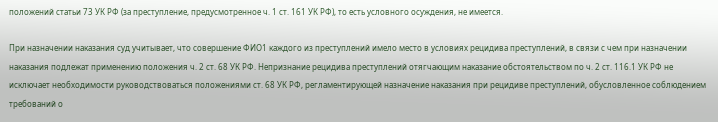положений статьи 73 УК РФ (за преступление, предусмотренное ч. 1 ст. 161 УК РФ), то есть условного осуждения, не имеется.

При назначении наказания суд учитывает, что совершение ФИО1 каждого из преступлений имело место в условиях рецидива преступлений, в связи с чем при назначении наказания подлежат применению положения ч. 2 ст. 68 УК РФ. Непризнание рецидива преступлений отягчающим наказание обстоятельством по ч. 2 ст. 116.1 УК РФ не исключает необходимости руководствоваться положениями ст. 68 УК РФ, регламентирующей назначение наказания при рецидиве преступлений, обусловленное соблюдением требований о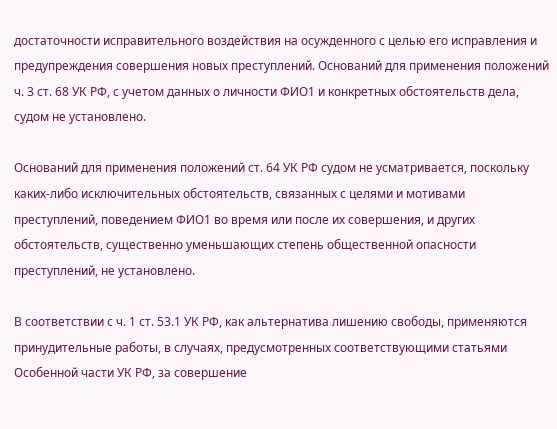достаточности исправительного воздействия на осужденного с целью его исправления и предупреждения совершения новых преступлений. Оснований для применения положений ч. 3 ст. 68 УК РФ, с учетом данных о личности ФИО1 и конкретных обстоятельств дела, судом не установлено.

Оснований для применения положений ст. 64 УК РФ судом не усматривается, поскольку каких-либо исключительных обстоятельств, связанных с целями и мотивами преступлений, поведением ФИО1 во время или после их совершения, и других обстоятельств, существенно уменьшающих степень общественной опасности преступлений, не установлено.

В соответствии с ч. 1 ст. 53.1 УК РФ, как альтернатива лишению свободы, применяются принудительные работы, в случаях, предусмотренных соответствующими статьями Особенной части УК РФ, за совершение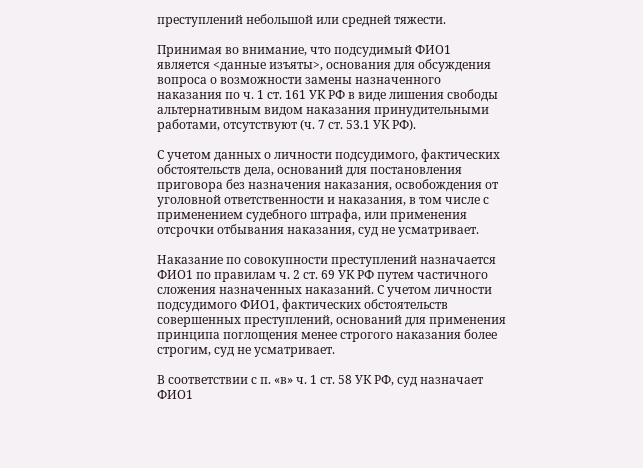преступлений небольшой или средней тяжести.

Принимая во внимание, что подсудимый ФИО1 является <данные изъяты>, основания для обсуждения вопроса о возможности замены назначенного наказания по ч. 1 ст. 161 УК РФ в виде лишения свободы альтернативным видом наказания принудительными работами, отсутствуют (ч. 7 ст. 53.1 УК РФ).

С учетом данных о личности подсудимого, фактических обстоятельств дела, оснований для постановления приговора без назначения наказания, освобождения от уголовной ответственности и наказания, в том числе с применением судебного штрафа, или применения отсрочки отбывания наказания, суд не усматривает.

Наказание по совокупности преступлений назначается ФИО1 по правилам ч. 2 ст. 69 УК РФ путем частичного сложения назначенных наказаний. С учетом личности подсудимого ФИО1, фактических обстоятельств совершенных преступлений, оснований для применения принципа поглощения менее строгого наказания более строгим, суд не усматривает.

В соответствии с п. «в» ч. 1 ст. 58 УК РФ, суд назначает ФИО1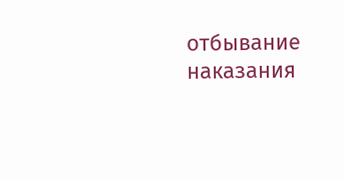отбывание наказания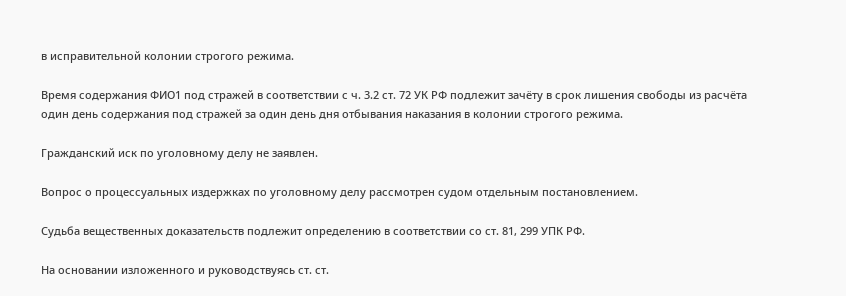в исправительной колонии строгого режима.

Время содержания ФИО1 под стражей в соответствии с ч. 3.2 ст. 72 УК РФ подлежит зачёту в срок лишения свободы из расчёта один день содержания под стражей за один день дня отбывания наказания в колонии строгого режима.

Гражданский иск по уголовному делу не заявлен.

Вопрос о процессуальных издержках по уголовному делу рассмотрен судом отдельным постановлением.

Судьба вещественных доказательств подлежит определению в соответствии со ст. 81, 299 УПК РФ.

На основании изложенного и руководствуясь ст. ст.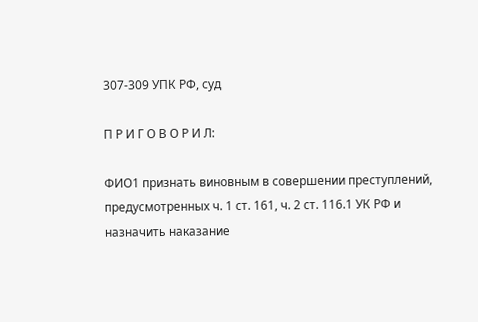307-309 УПК РФ, суд

П Р И Г О В О Р И Л:

ФИО1 признать виновным в совершении преступлений, предусмотренных ч. 1 ст. 161, ч. 2 ст. 116.1 УК РФ и назначить наказание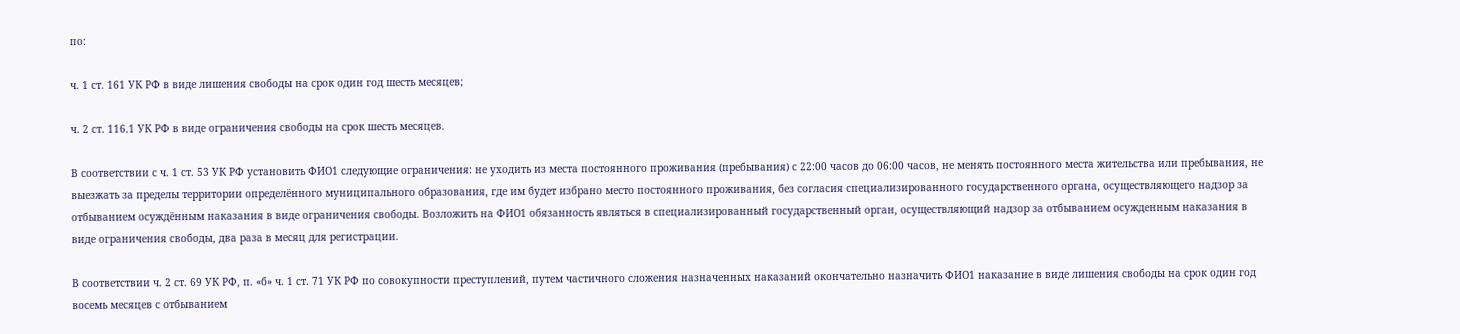по:

ч. 1 ст. 161 УК РФ в виде лишения свободы на срок один год шесть месяцев;

ч. 2 ст. 116.1 УК РФ в виде ограничения свободы на срок шесть месяцев.

В соответствии с ч. 1 ст. 53 УК РФ установить ФИО1 следующие ограничения: не уходить из места постоянного проживания (пребывания) с 22:00 часов до 06:00 часов, не менять постоянного места жительства или пребывания, не выезжать за пределы территории определённого муниципального образования, где им будет избрано место постоянного проживания, без согласия специализированного государственного органа, осуществляющего надзор за отбыванием осуждённым наказания в виде ограничения свободы. Возложить на ФИО1 обязанность являться в специализированный государственный орган, осуществляющий надзор за отбыванием осужденным наказания в виде ограничения свободы, два раза в месяц для регистрации.

В соответствии ч. 2 ст. 69 УК РФ, п. «б» ч. 1 ст. 71 УК РФ по совокупности преступлений, путем частичного сложения назначенных наказаний окончательно назначить ФИО1 наказание в виде лишения свободы на срок один год восемь месяцев с отбыванием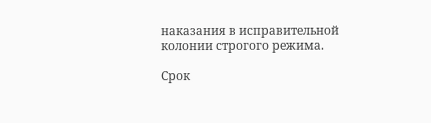наказания в исправительной колонии строгого режима.

Срок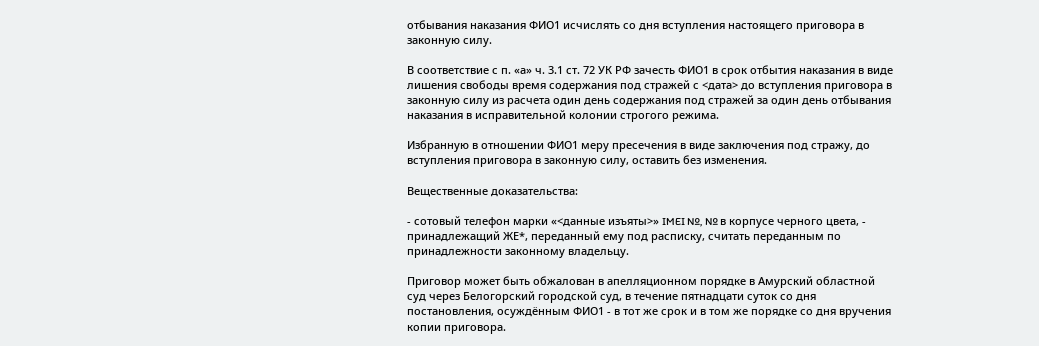отбывания наказания ФИО1 исчислять со дня вступления настоящего приговора в законную силу.

В соответствие с п. «а» ч. 3.1 ст. 72 УК РФ зачесть ФИО1 в срок отбытия наказания в виде лишения свободы время содержания под стражей с <дата> до вступления приговора в законную силу из расчета один день содержания под стражей за один день отбывания наказания в исправительной колонии строгого режима.

Избранную в отношении ФИО1 меру пресечения в виде заключения под стражу, до вступления приговора в законную силу, оставить без изменения.

Вещественные доказательства:

- сотовый телефон марки «<данные изъяты>» IMEI №, № в корпусе черного цвета, - принадлежащий ЖЕ*, переданный ему под расписку, считать переданным по принадлежности законному владельцу.

Приговор может быть обжалован в апелляционном порядке в Амурский областной суд через Белогорский городской суд, в течение пятнадцати суток со дня постановления, осуждённым ФИО1 - в тот же срок и в том же порядке со дня вручения копии приговора.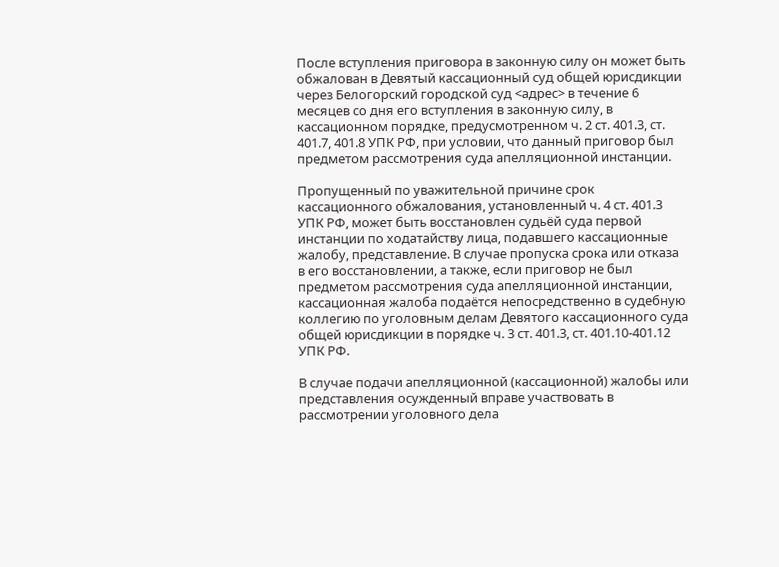После вступления приговора в законную силу он может быть обжалован в Девятый кассационный суд общей юрисдикции через Белогорский городской суд <адрес> в течение 6 месяцев со дня его вступления в законную силу, в кассационном порядке, предусмотренном ч. 2 ст. 401.3, ст. 401.7, 401.8 УПК РФ, при условии, что данный приговор был предметом рассмотрения суда апелляционной инстанции.

Пропущенный по уважительной причине срок кассационного обжалования, установленный ч. 4 ст. 401.3 УПК РФ, может быть восстановлен судьёй суда первой инстанции по ходатайству лица, подавшего кассационные жалобу, представление. В случае пропуска срока или отказа в его восстановлении, а также, если приговор не был предметом рассмотрения суда апелляционной инстанции, кассационная жалоба подаётся непосредственно в судебную коллегию по уголовным делам Девятого кассационного суда общей юрисдикции в порядке ч. 3 ст. 401.3, ст. 401.10-401.12 УПК РФ.

В случае подачи апелляционной (кассационной) жалобы или представления осужденный вправе участвовать в рассмотрении уголовного дела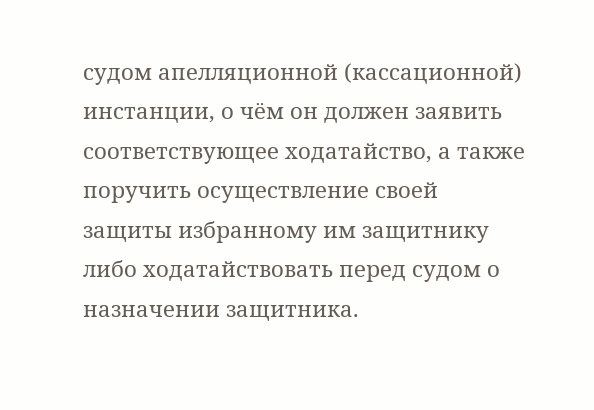судом апелляционной (кассационной) инстанции, о чём он должен заявить соответствующее ходатайство, а также поручить осуществление своей защиты избранному им защитнику либо ходатайствовать перед судом о назначении защитника.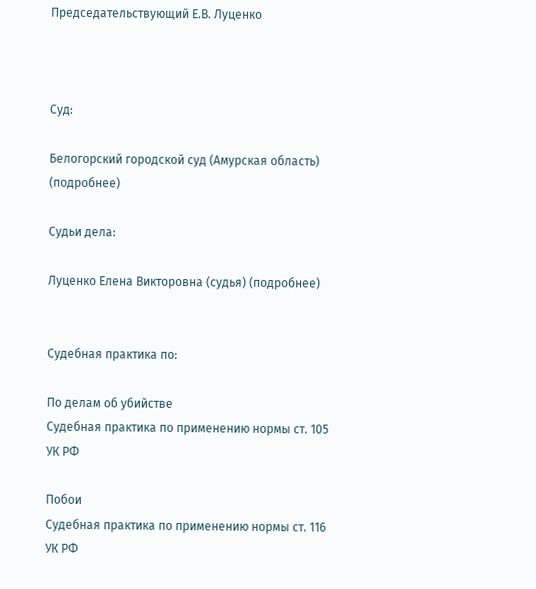Председательствующий Е.В. Луценко



Суд:

Белогорский городской суд (Амурская область) (подробнее)

Судьи дела:

Луценко Елена Викторовна (судья) (подробнее)


Судебная практика по:

По делам об убийстве
Судебная практика по применению нормы ст. 105 УК РФ

Побои
Судебная практика по применению нормы ст. 116 УК РФ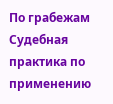По грабежам
Судебная практика по применению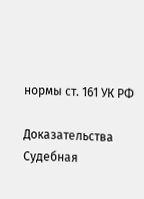нормы ст. 161 УК РФ

Доказательства
Судебная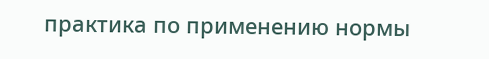практика по применению нормы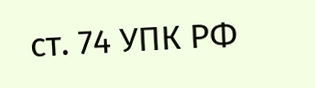ст. 74 УПК РФ